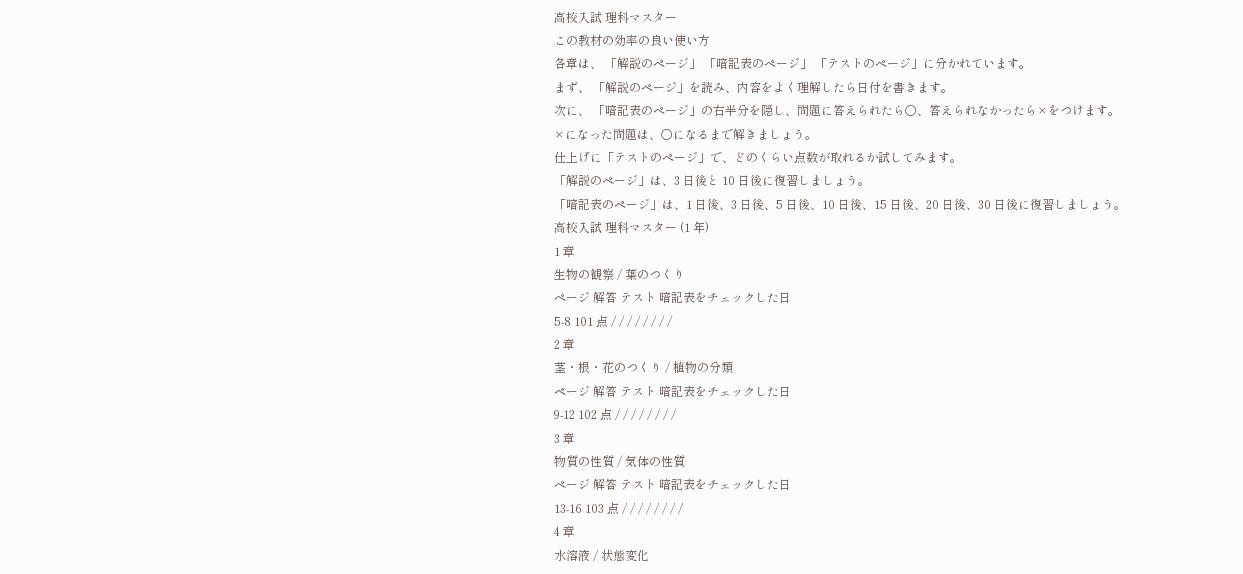高校入試 理科マスター
この教材の効率の良い使い方
各章は、 「解説のページ」 「暗記表のページ」 「テストのページ」に分かれています。
まず、 「解説のページ」を読み、内容をよく理解したら日付を書きます。
次に、 「暗記表のページ」の右半分を隠し、問題に答えられたら〇、答えられなかったら×をつけます。
×になった問題は、○になるまで解きましょう。
仕上げに「テストのページ」で、どのくらい点数が取れるか試してみます。
「解説のページ」は、3 日後と 10 日後に復習しましょう。
「暗記表のページ」は、1 日後、3 日後、5 日後、10 日後、15 日後、20 日後、30 日後に復習しましょう。
高校入試 理科マスター (1 年)
1 章
生物の観察 / 葉のつくり
ページ 解答 テスト 暗記表をチェックした日
5-8 101 点 / / / / / / / /
2 章
茎・根・花のつくり / 植物の分類
ページ 解答 テスト 暗記表をチェックした日
9-12 102 点 / / / / / / / /
3 章
物質の性質 / 気体の性質
ページ 解答 テスト 暗記表をチェックした日
13-16 103 点 / / / / / / / /
4 章
水溶液 / 状態変化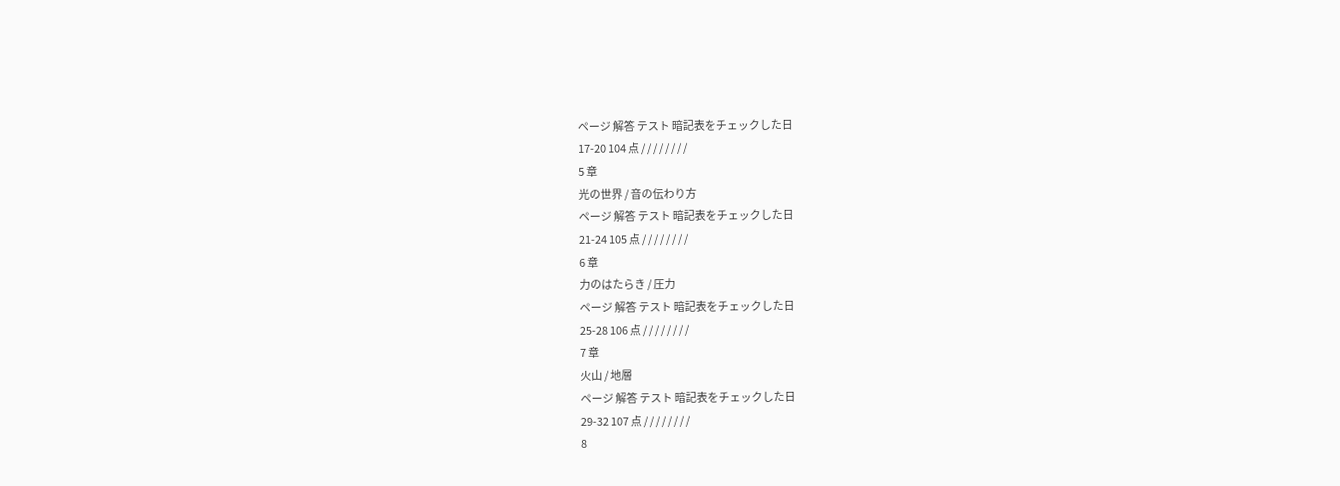ページ 解答 テスト 暗記表をチェックした日
17-20 104 点 / / / / / / / /
5 章
光の世界 / 音の伝わり方
ページ 解答 テスト 暗記表をチェックした日
21-24 105 点 / / / / / / / /
6 章
力のはたらき / 圧力
ページ 解答 テスト 暗記表をチェックした日
25-28 106 点 / / / / / / / /
7 章
火山 / 地層
ページ 解答 テスト 暗記表をチェックした日
29-32 107 点 / / / / / / / /
8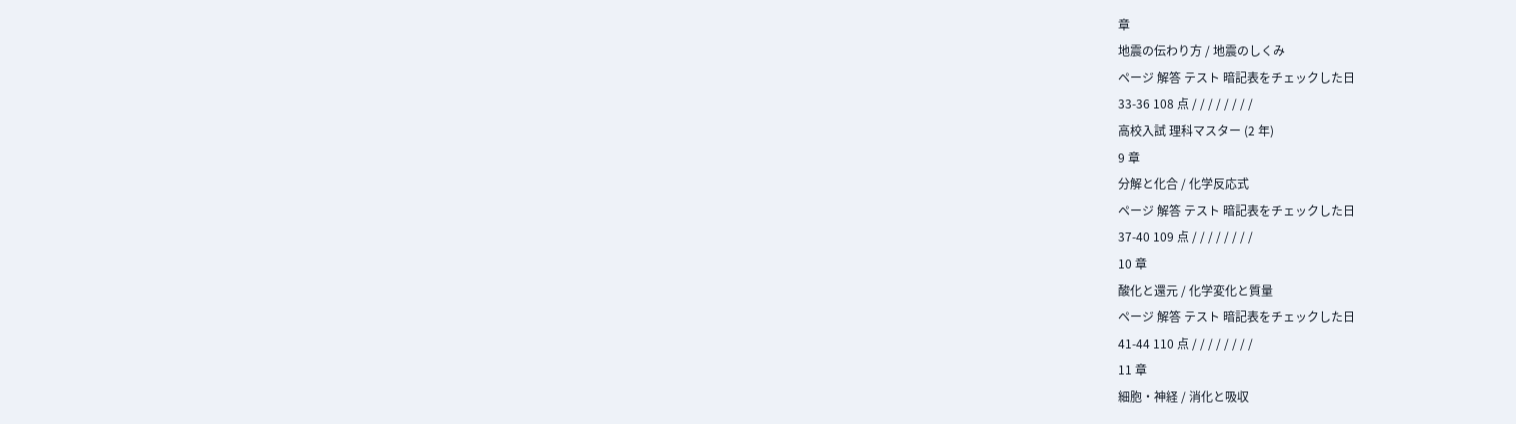章
地震の伝わり方 / 地震のしくみ
ページ 解答 テスト 暗記表をチェックした日
33-36 108 点 / / / / / / / /
高校入試 理科マスター (2 年)
9 章
分解と化合 / 化学反応式
ページ 解答 テスト 暗記表をチェックした日
37-40 109 点 / / / / / / / /
10 章
酸化と還元 / 化学変化と質量
ページ 解答 テスト 暗記表をチェックした日
41-44 110 点 / / / / / / / /
11 章
細胞・神経 / 消化と吸収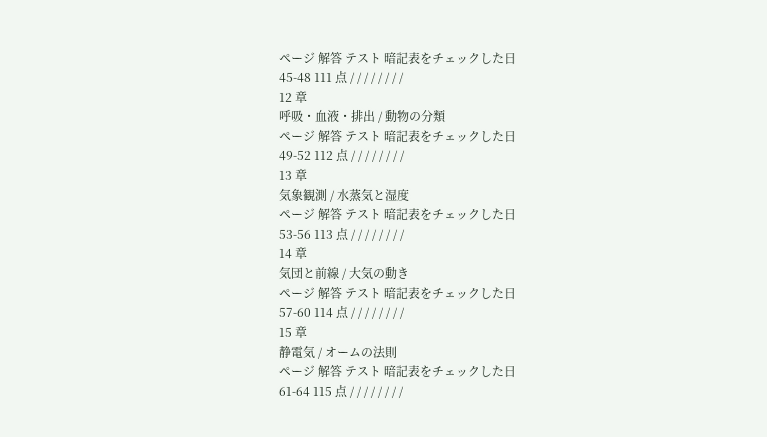ページ 解答 テスト 暗記表をチェックした日
45-48 111 点 / / / / / / / /
12 章
呼吸・血液・排出 / 動物の分類
ページ 解答 テスト 暗記表をチェックした日
49-52 112 点 / / / / / / / /
13 章
気象観測 / 水蒸気と湿度
ページ 解答 テスト 暗記表をチェックした日
53-56 113 点 / / / / / / / /
14 章
気団と前線 / 大気の動き
ページ 解答 テスト 暗記表をチェックした日
57-60 114 点 / / / / / / / /
15 章
静電気 / オームの法則
ページ 解答 テスト 暗記表をチェックした日
61-64 115 点 / / / / / / / /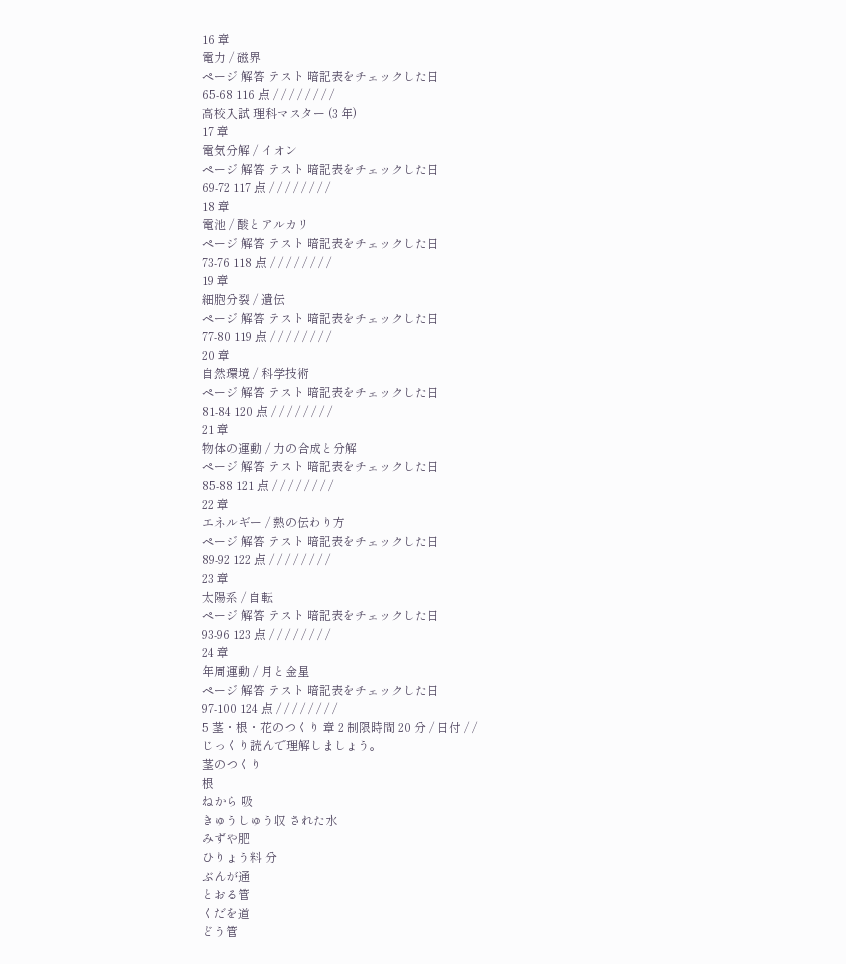16 章
電力 / 磁界
ページ 解答 テスト 暗記表をチェックした日
65-68 116 点 / / / / / / / /
高校入試 理科マスター (3 年)
17 章
電気分解 / イオン
ページ 解答 テスト 暗記表をチェックした日
69-72 117 点 / / / / / / / /
18 章
電池 / 酸とアルカリ
ページ 解答 テスト 暗記表をチェックした日
73-76 118 点 / / / / / / / /
19 章
細胞分裂 / 遺伝
ページ 解答 テスト 暗記表をチェックした日
77-80 119 点 / / / / / / / /
20 章
自然環境 / 科学技術
ページ 解答 テスト 暗記表をチェックした日
81-84 120 点 / / / / / / / /
21 章
物体の運動 / 力の合成と分解
ページ 解答 テスト 暗記表をチェックした日
85-88 121 点 / / / / / / / /
22 章
エネルギー / 熱の伝わり方
ページ 解答 テスト 暗記表をチェックした日
89-92 122 点 / / / / / / / /
23 章
太陽系 / 自転
ページ 解答 テスト 暗記表をチェックした日
93-96 123 点 / / / / / / / /
24 章
年周運動 / 月と金星
ページ 解答 テスト 暗記表をチェックした日
97-100 124 点 / / / / / / / /
5 茎・根・花のつくり 章 2 制限時間 20 分 / 日付 / /
じっくり読んで理解しましょう。
茎のつくり
根
ねから 吸
きゅうしゅう収 された水
みずや肥
ひりょう料 分
ぶんが通
とおる管
くだを道
どう管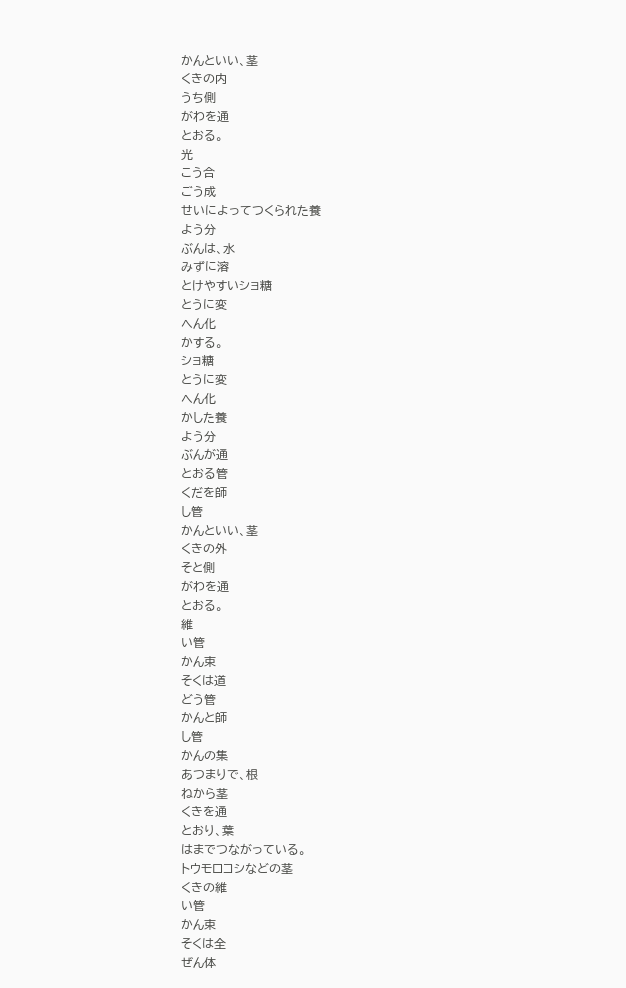かんといい、茎
くきの内
うち側
がわを通
とおる。
光
こう合
ごう成
せいによってつくられた養
よう分
ぶんは、水
みずに溶
とけやすいショ糖
とうに変
へん化
かする。
ショ糖
とうに変
へん化
かした養
よう分
ぶんが通
とおる管
くだを師
し管
かんといい、茎
くきの外
そと側
がわを通
とおる。
維
い管
かん束
そくは道
どう管
かんと師
し管
かんの集
あつまりで、根
ねから茎
くきを通
とおり、葉
はまでつながっている。
トウモロコシなどの茎
くきの維
い管
かん束
そくは全
ぜん体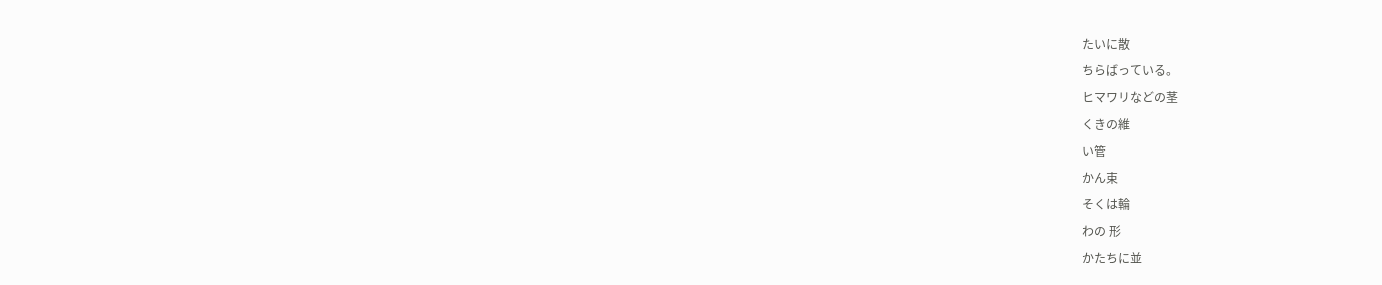たいに散
ちらばっている。
ヒマワリなどの茎
くきの維
い管
かん束
そくは輪
わの 形
かたちに並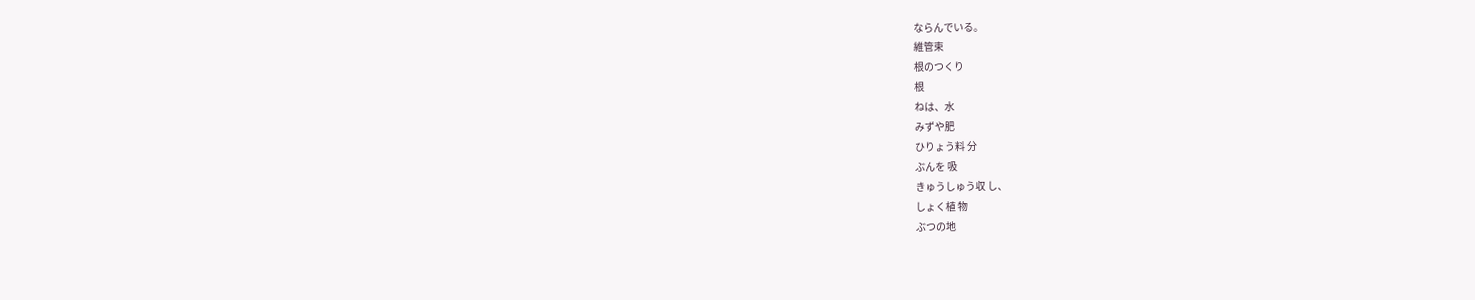ならんでいる。
維管束
根のつくり
根
ねは、水
みずや肥
ひりょう料 分
ぶんを 吸
きゅうしゅう収 し、
しょく植 物
ぶつの地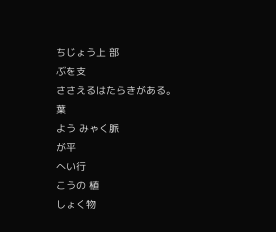ちじょう上 部
ぶを支
ささえるはたらきがある。
葉
よう みゃく脈
が平
へい行
こうの 植
しょく物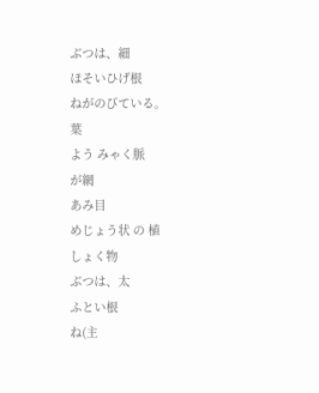ぶつは、細
ほそいひげ根
ねがのびている。
葉
よう みゃく脈
が網
あみ目
めじょう状 の 植
しょく物
ぶつは、太
ふとい根
ね(主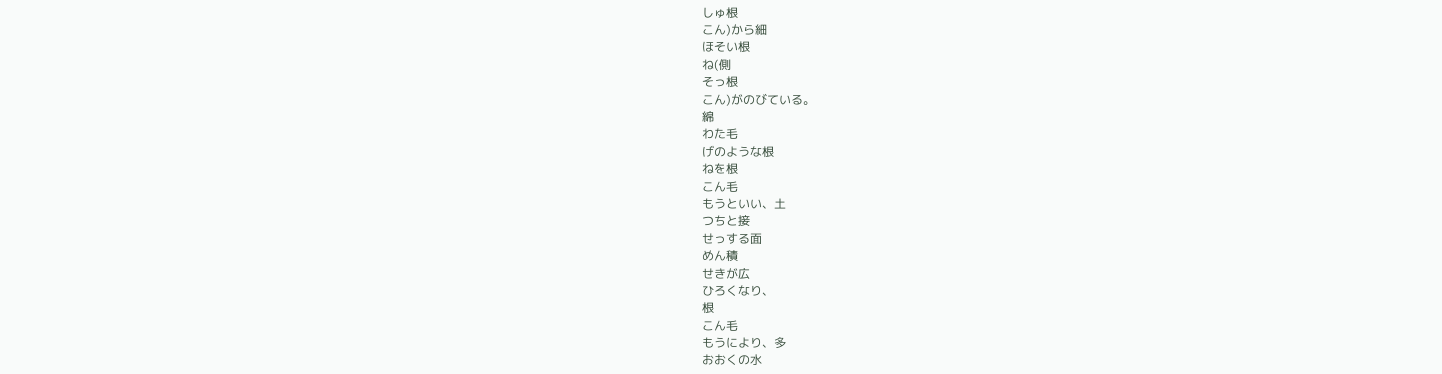しゅ根
こん)から細
ほそい根
ね(側
そっ根
こん)がのびている。
綿
わた毛
げのような根
ねを根
こん毛
もうといい、土
つちと接
せっする面
めん積
せきが広
ひろくなり、
根
こん毛
もうにより、多
おおくの水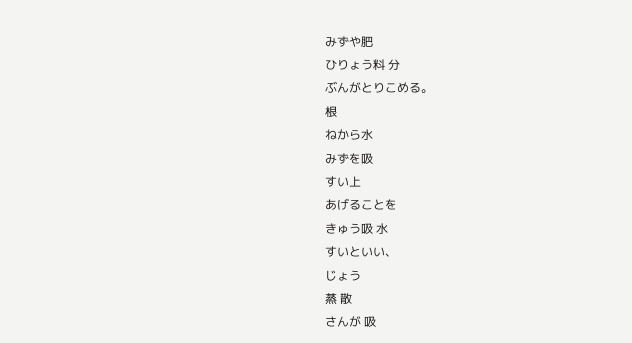みずや肥
ひりょう料 分
ぶんがとりこめる。
根
ねから水
みずを吸
すい上
あげることを
きゅう吸 水
すいといい、
じょう
蒸 散
さんが 吸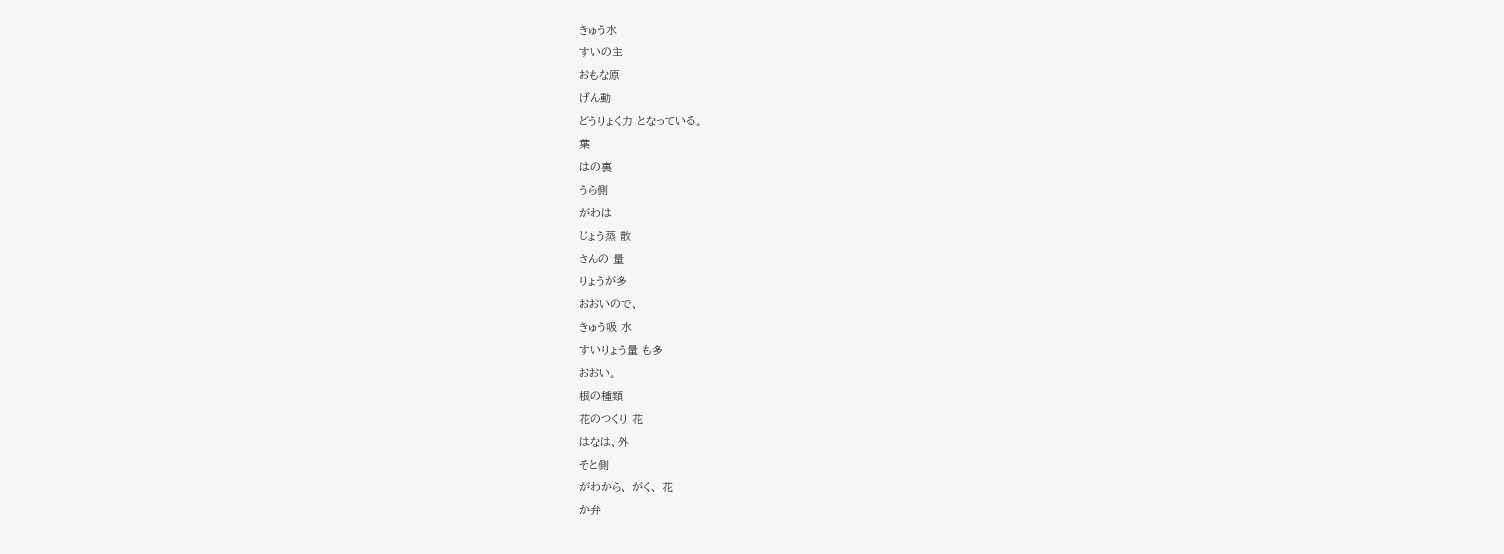きゅう水
すいの主
おもな原
げん動
どうりょく力 となっている。
葉
はの裏
うら側
がわは
じょう蒸 散
さんの 量
りょうが多
おおいので、
きゅう吸 水
すいりょう量 も多
おおい。
根の種類
花のつくり 花
はなは、外
そと側
がわから、 がく、 花
か弁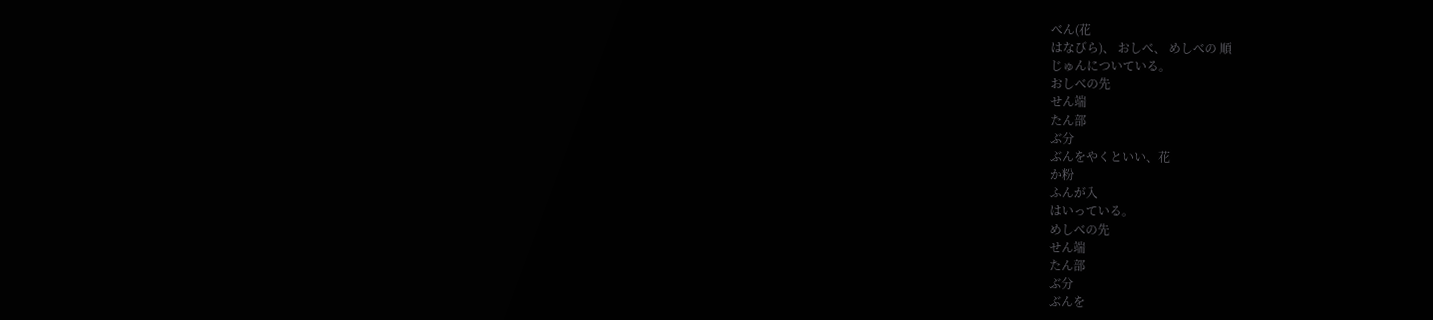べん(花
はなびら)、 おしべ、 めしべの 順
じゅんについている。
おしべの先
せん端
たん部
ぶ分
ぶんをやくといい、花
か粉
ふんが入
はいっている。
めしべの先
せん端
たん部
ぶ分
ぶんを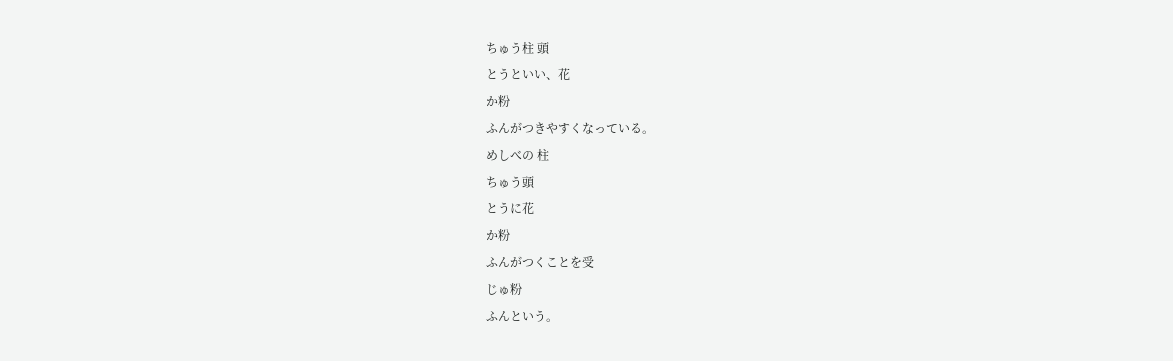ちゅう柱 頭
とうといい、花
か粉
ふんがつきやすくなっている。
めしべの 柱
ちゅう頭
とうに花
か粉
ふんがつくことを受
じゅ粉
ふんという。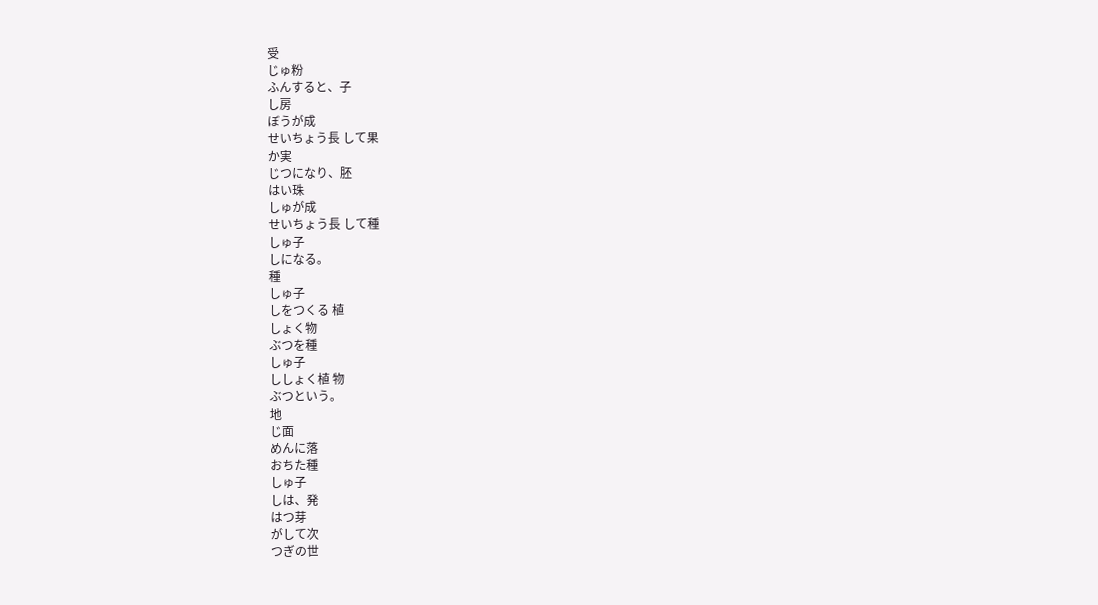受
じゅ粉
ふんすると、子
し房
ぼうが成
せいちょう長 して果
か実
じつになり、胚
はい珠
しゅが成
せいちょう長 して種
しゅ子
しになる。
種
しゅ子
しをつくる 植
しょく物
ぶつを種
しゅ子
ししょく植 物
ぶつという。
地
じ面
めんに落
おちた種
しゅ子
しは、発
はつ芽
がして次
つぎの世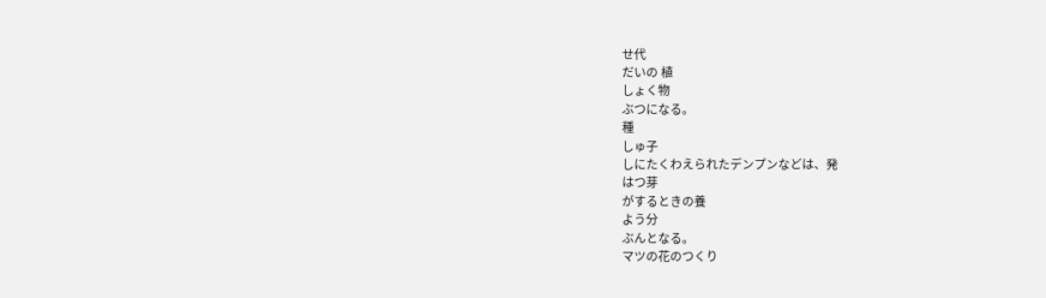せ代
だいの 植
しょく物
ぶつになる。
種
しゅ子
しにたくわえられたデンプンなどは、発
はつ芽
がするときの養
よう分
ぶんとなる。
マツの花のつくり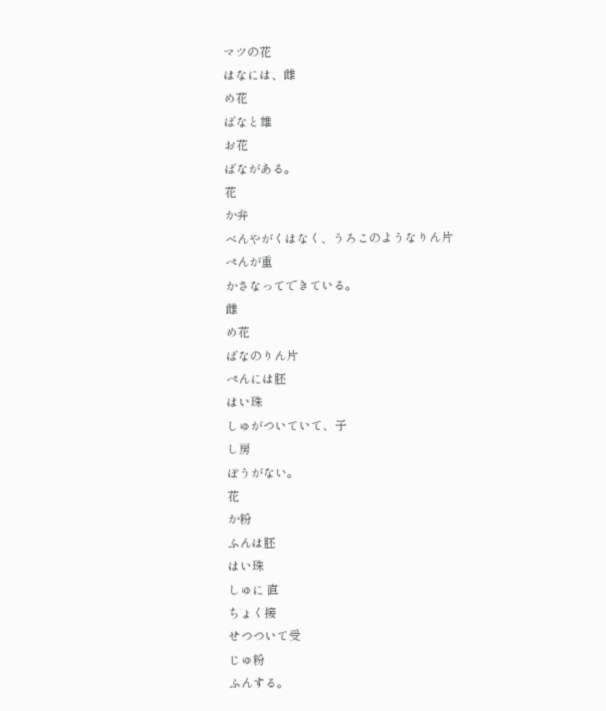マツの花
はなには、雌
め花
ばなと雄
お花
ばながある。
花
か弁
べんやがくはなく、うろこのようなりん片
ぺんが重
かさなってできている。
雌
め花
ばなのりん片
ぺんには胚
はい珠
しゅがついていて、子
し房
ぼうがない。
花
か粉
ふんは胚
はい珠
しゅに 直
ちょく接
せつついて受
じゅ粉
ふんする。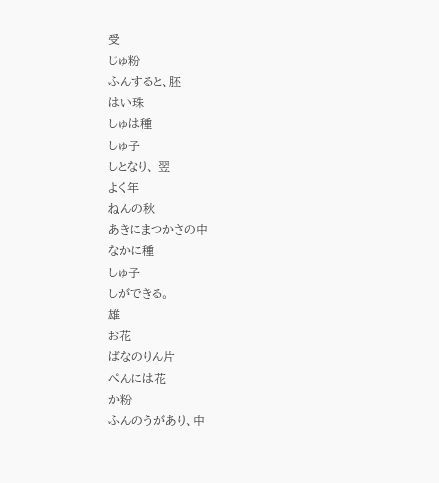受
じゅ粉
ふんすると、胚
はい珠
しゅは種
しゅ子
しとなり、 翌
よく年
ねんの秋
あきにまつかさの中
なかに種
しゅ子
しができる。
雄
お花
ばなのりん片
ぺんには花
か粉
ふんのうがあり、中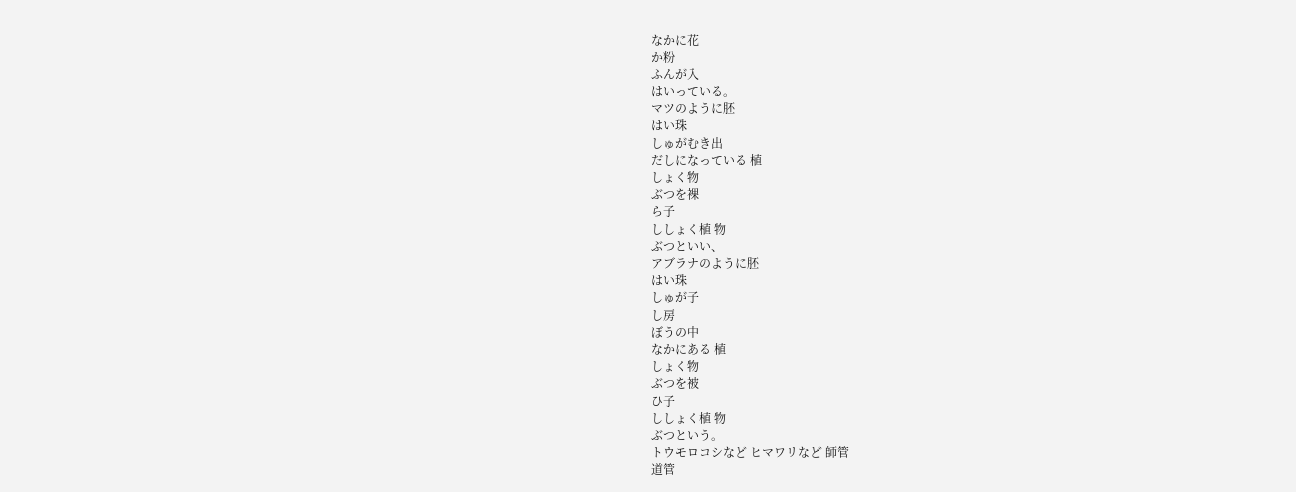なかに花
か粉
ふんが入
はいっている。
マツのように胚
はい珠
しゅがむき出
だしになっている 植
しょく物
ぶつを裸
ら子
ししょく植 物
ぶつといい、
アブラナのように胚
はい珠
しゅが子
し房
ぼうの中
なかにある 植
しょく物
ぶつを被
ひ子
ししょく植 物
ぶつという。
トウモロコシなど ヒマワリなど 師管
道管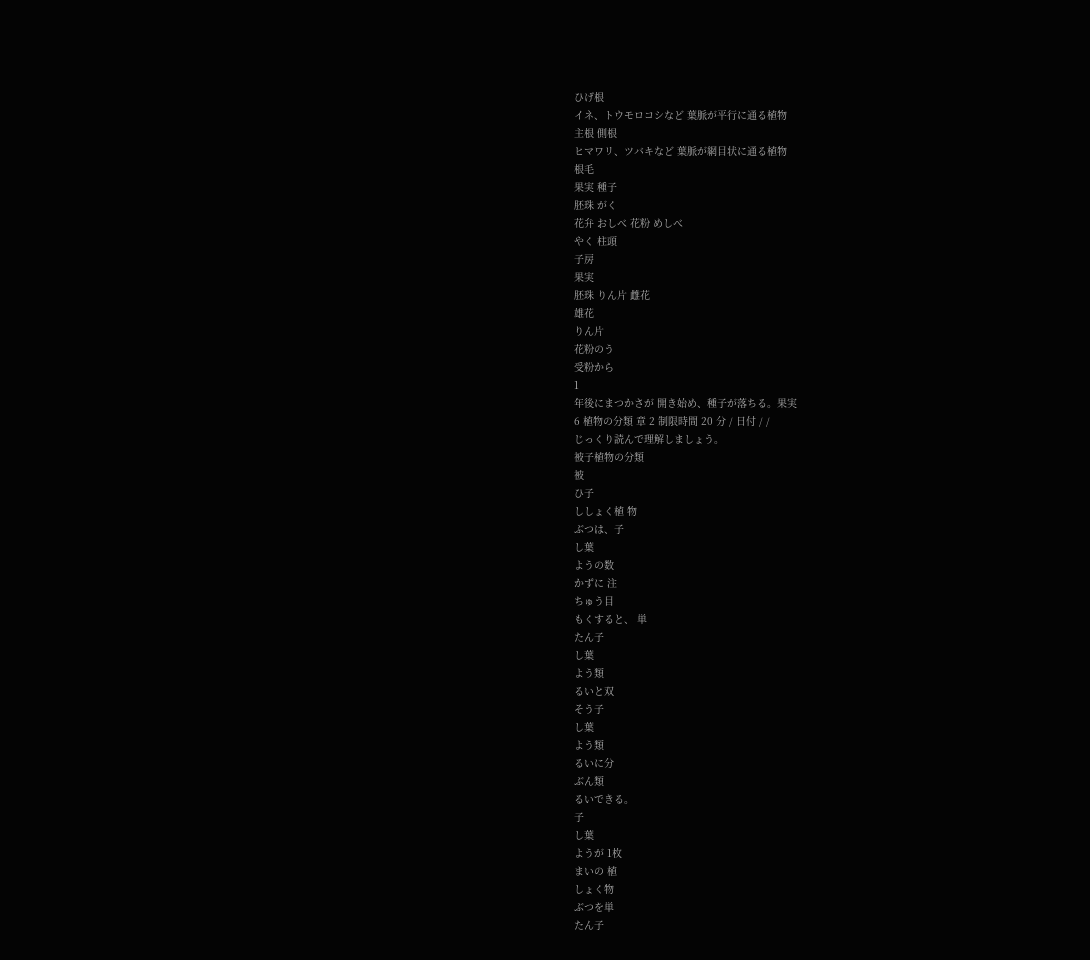ひげ根
イネ、トウモロコシなど 葉脈が平行に通る植物
主根 側根
ヒマワリ、ツバキなど 葉脈が網目状に通る植物
根毛
果実 種子
胚珠 がく
花弁 おしべ 花粉 めしべ
やく 柱頭
子房
果実
胚珠 りん片 雌花
雄花
りん片
花粉のう
受粉から
1
年後にまつかさが 開き始め、種子が落ちる。果実
6 植物の分類 章 2 制限時間 20 分 / 日付 / /
じっくり読んで理解しましょう。
被子植物の分類
被
ひ子
ししょく植 物
ぶつは、子
し葉
ようの数
かずに 注
ちゅう目
もくすると、 単
たん子
し葉
よう類
るいと双
そう子
し葉
よう類
るいに分
ぶん類
るいできる。
子
し葉
ようが 1枚
まいの 植
しょく物
ぶつを単
たん子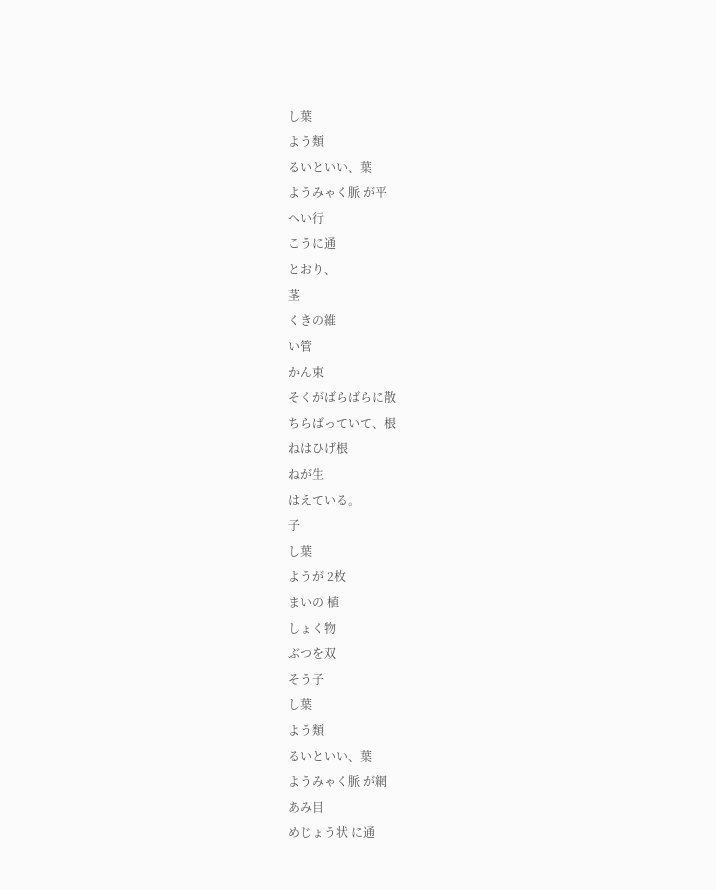し葉
よう類
るいといい、葉
ようみゃく脈 が平
へい行
こうに通
とおり、
茎
くきの維
い管
かん束
そくがばらばらに散
ちらばっていて、根
ねはひげ根
ねが生
はえている。
子
し葉
ようが 2枚
まいの 植
しょく物
ぶつを双
そう子
し葉
よう類
るいといい、葉
ようみゃく脈 が網
あみ目
めじょう状 に通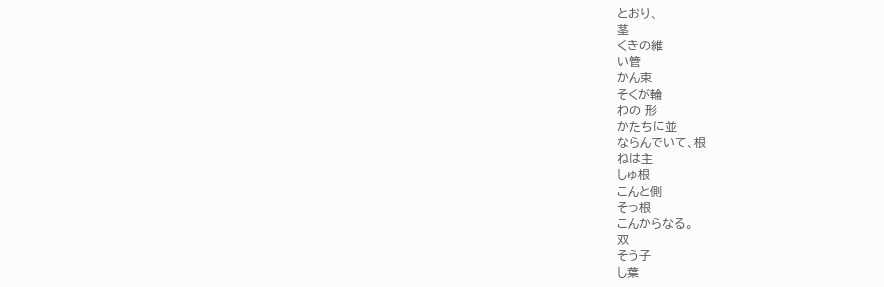とおり、
茎
くきの維
い管
かん束
そくが輪
わの 形
かたちに並
ならんでいて、根
ねは主
しゅ根
こんと側
そっ根
こんからなる。
双
そう子
し葉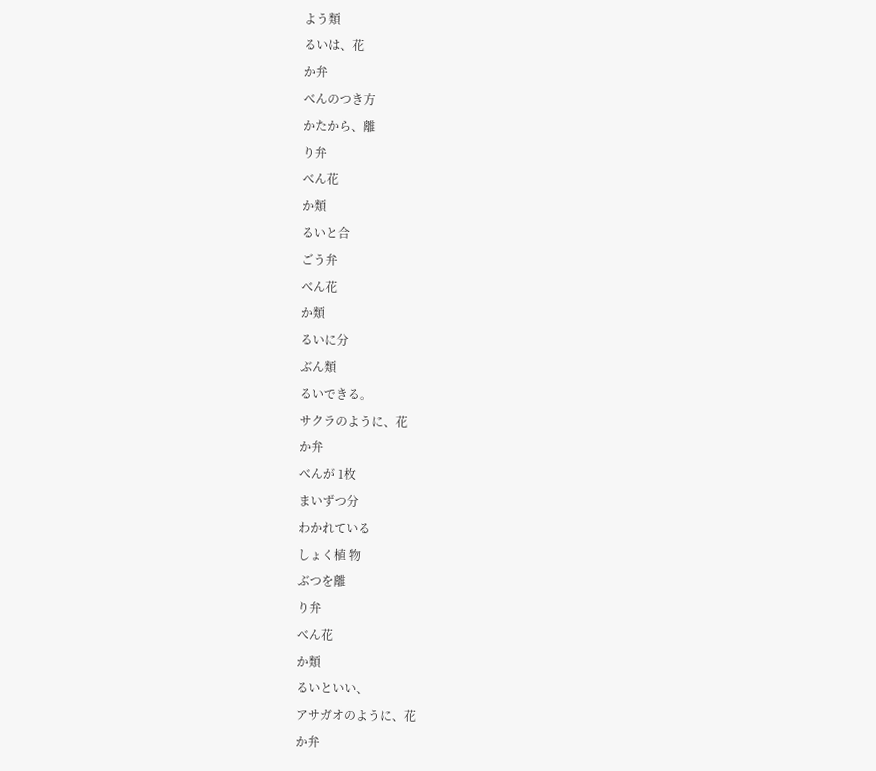よう類
るいは、花
か弁
べんのつき方
かたから、離
り弁
べん花
か類
るいと合
ごう弁
べん花
か類
るいに分
ぶん類
るいできる。
サクラのように、花
か弁
べんが 1枚
まいずつ分
わかれている
しょく植 物
ぶつを離
り弁
べん花
か類
るいといい、
アサガオのように、花
か弁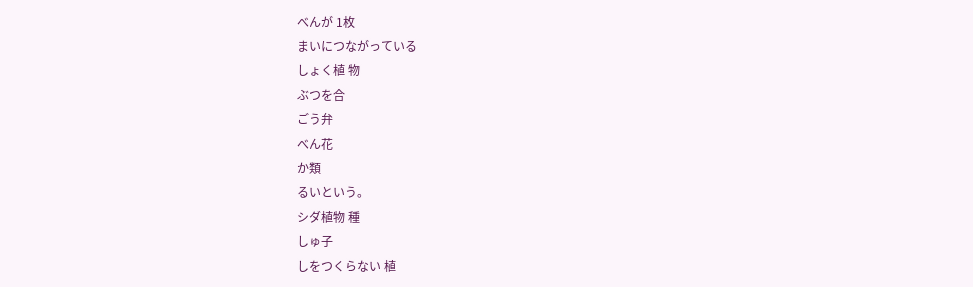べんが 1枚
まいにつながっている
しょく植 物
ぶつを合
ごう弁
べん花
か類
るいという。
シダ植物 種
しゅ子
しをつくらない 植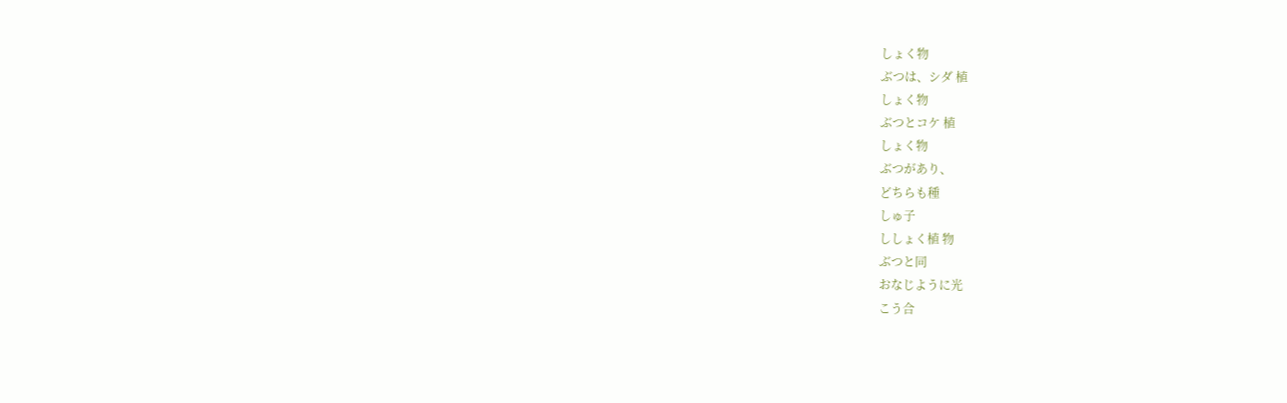しょく物
ぶつは、シダ 植
しょく物
ぶつとコケ 植
しょく物
ぶつがあり、
どちらも種
しゅ子
ししょく植 物
ぶつと同
おなじように光
こう合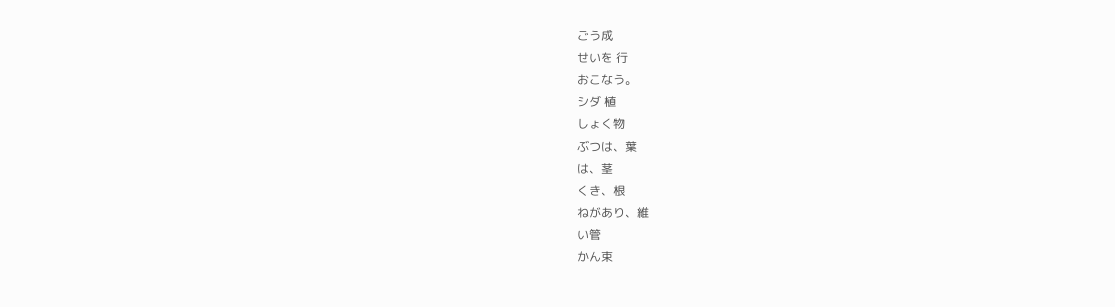ごう成
せいを 行
おこなう。
シダ 植
しょく物
ぶつは、葉
は、茎
くき、根
ねがあり、維
い管
かん束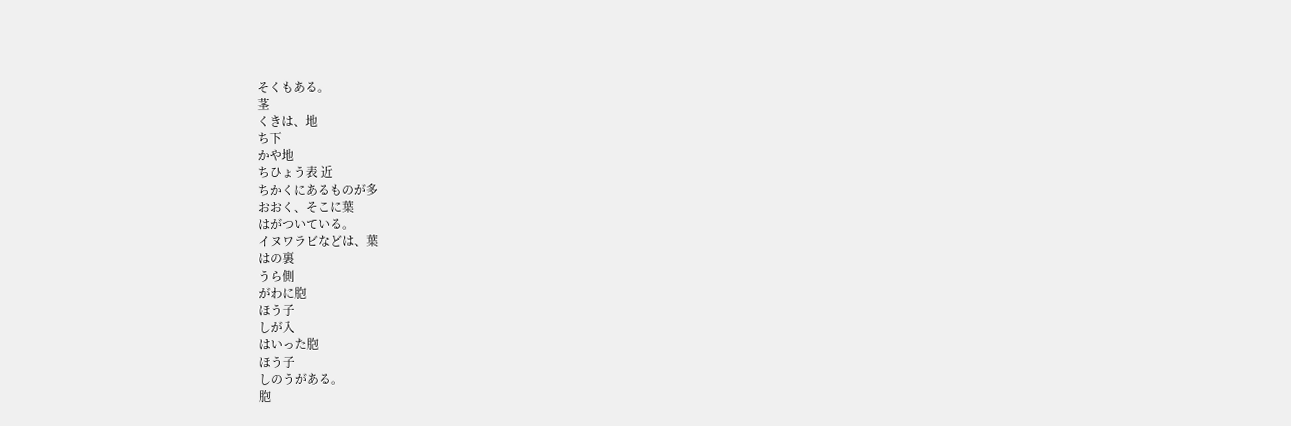そくもある。
茎
くきは、地
ち下
かや地
ちひょう表 近
ちかくにあるものが多
おおく、そこに葉
はがついている。
イヌワラビなどは、葉
はの裏
うら側
がわに胞
ほう子
しが入
はいった胞
ほう子
しのうがある。
胞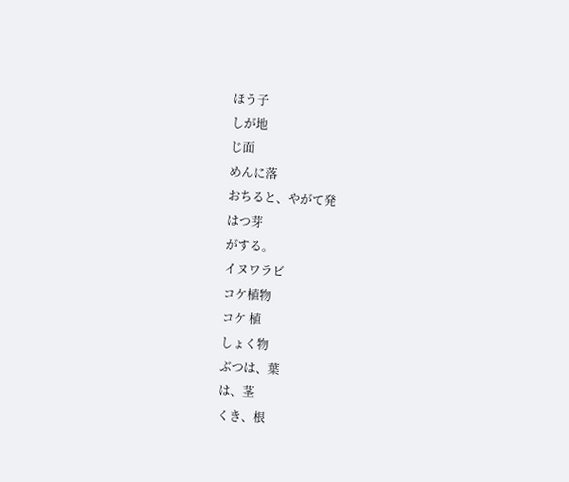ほう子
しが地
じ面
めんに落
おちると、やがて発
はつ芽
がする。
イヌワラビ
コケ植物
コケ 植
しょく物
ぶつは、葉
は、茎
くき、根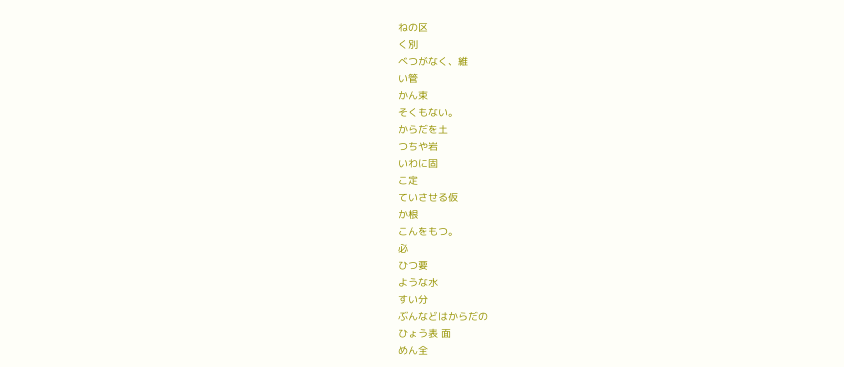ねの区
く別
べつがなく、維
い管
かん束
そくもない。
からだを土
つちや岩
いわに固
こ定
ていさせる仮
か根
こんをもつ。
必
ひつ要
ような水
すい分
ぶんなどはからだの
ひょう表 面
めん全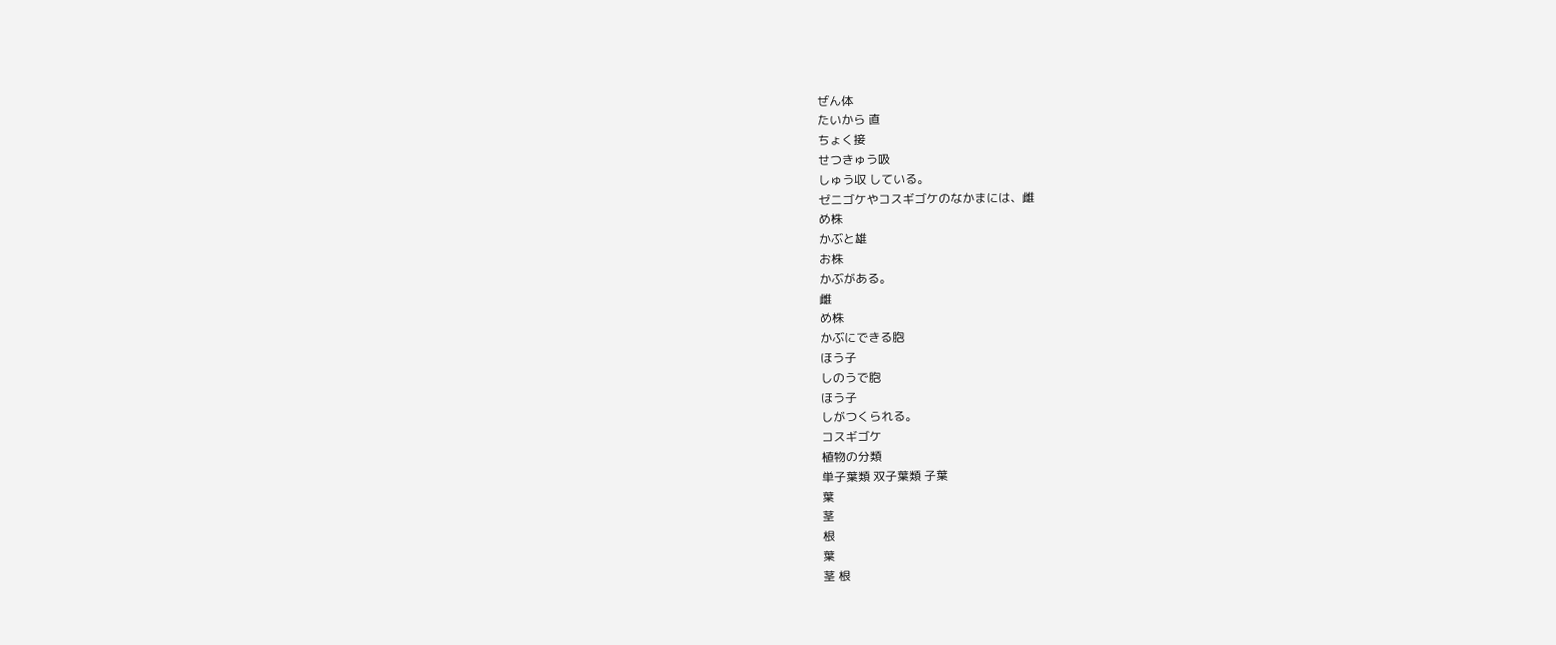ぜん体
たいから 直
ちょく接
せつきゅう吸
しゅう収 している。
ゼニゴケやコスギゴケのなかまには、雌
め株
かぶと雄
お株
かぶがある。
雌
め株
かぶにできる胞
ほう子
しのうで胞
ほう子
しがつくられる。
コスギゴケ
植物の分類
単子葉類 双子葉類 子葉
葉
茎
根
葉
茎 根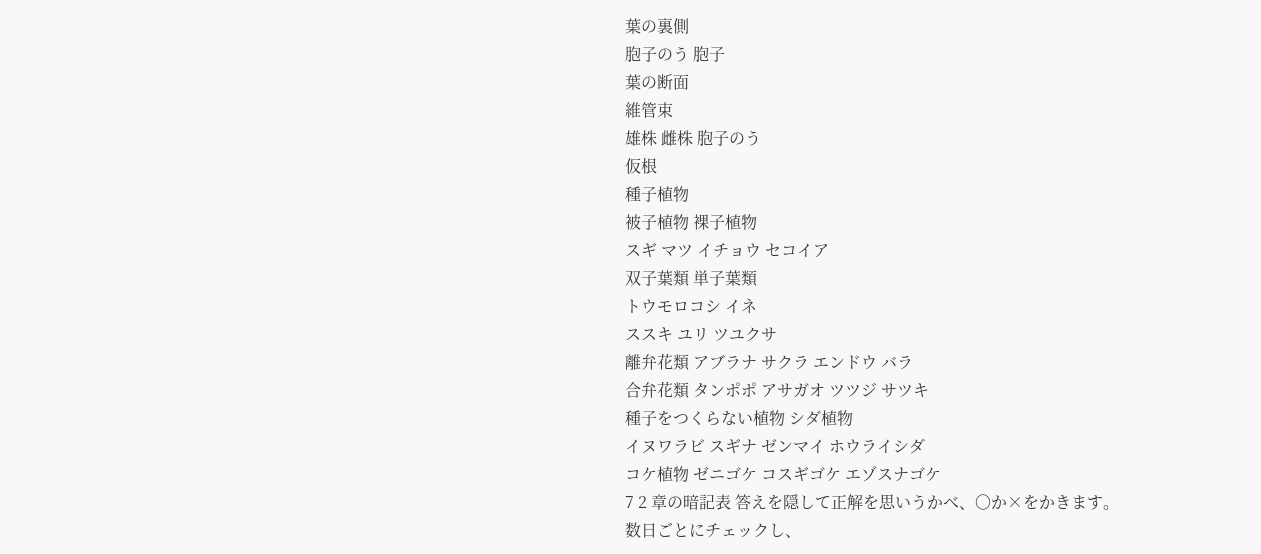葉の裏側
胞子のう 胞子
葉の断面
維管束
雄株 雌株 胞子のう
仮根
種子植物
被子植物 裸子植物
スギ マツ イチョウ セコイア
双子葉類 単子葉類
トウモロコシ イネ
ススキ ユリ ツユクサ
離弁花類 アブラナ サクラ エンドウ バラ
合弁花類 タンポポ アサガオ ツツジ サツキ
種子をつくらない植物 シダ植物
イヌワラビ スギナ ゼンマイ ホウライシダ
コケ植物 ゼニゴケ コスギゴケ エゾスナゴケ
7 2 章の暗記表 答えを隠して正解を思いうかべ、〇か×をかきます。
数日ごとにチェックし、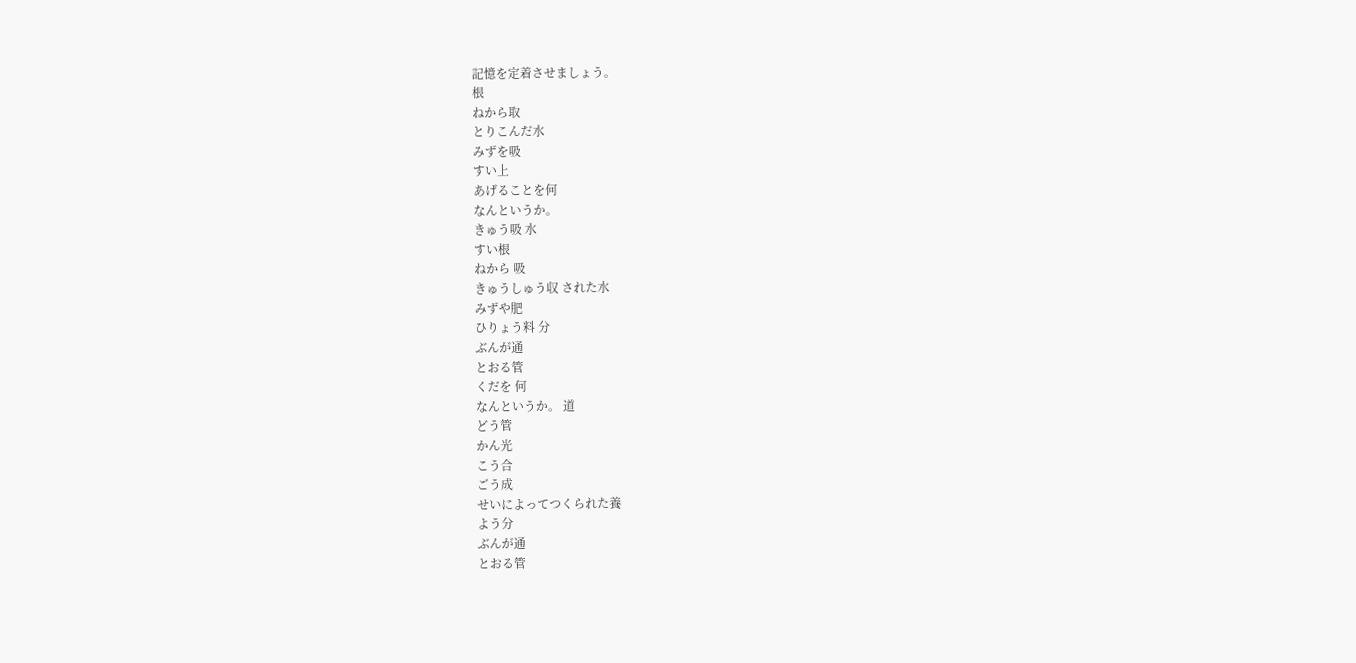記憶を定着させましょう。
根
ねから取
とりこんだ水
みずを吸
すい上
あげることを何
なんというか。
きゅう吸 水
すい根
ねから 吸
きゅうしゅう収 された水
みずや肥
ひりょう料 分
ぶんが通
とおる管
くだを 何
なんというか。 道
どう管
かん光
こう合
ごう成
せいによってつくられた養
よう分
ぶんが通
とおる管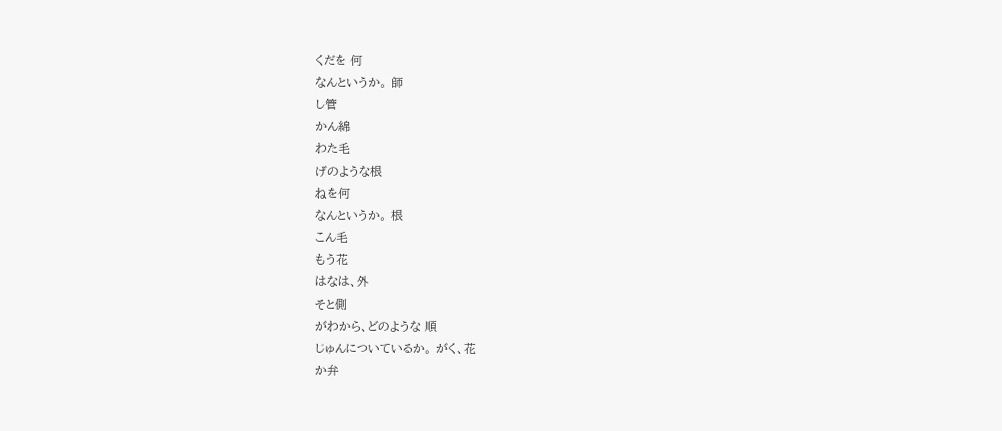くだを 何
なんというか。 師
し管
かん綿
わた毛
げのような根
ねを何
なんというか。 根
こん毛
もう花
はなは、外
そと側
がわから、どのような 順
じゅんについているか。 がく、花
か弁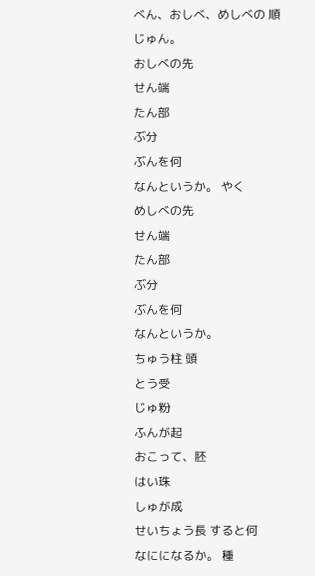べん、おしべ、めしべの 順
じゅん。
おしべの先
せん端
たん部
ぶ分
ぶんを何
なんというか。 やく
めしべの先
せん端
たん部
ぶ分
ぶんを何
なんというか。
ちゅう柱 頭
とう受
じゅ粉
ふんが起
おこって、胚
はい珠
しゅが成
せいちょう長 すると何
なにになるか。 種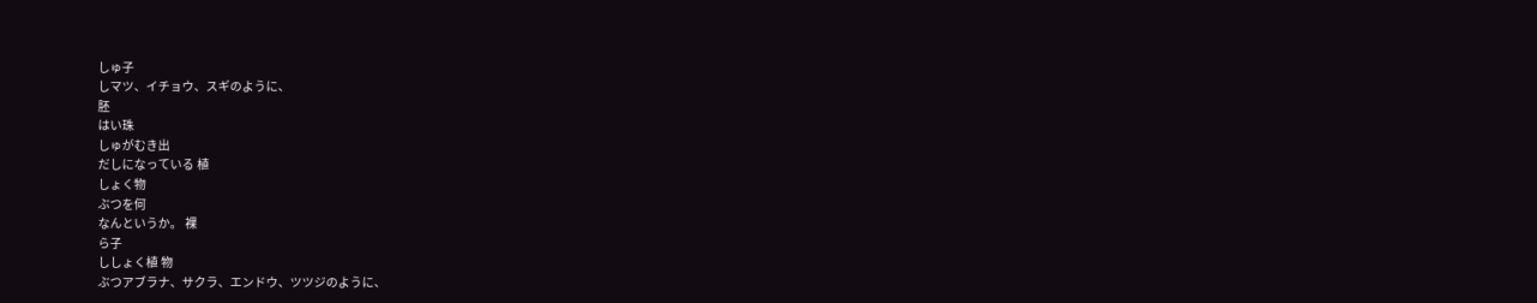しゅ子
しマツ、イチョウ、スギのように、
胚
はい珠
しゅがむき出
だしになっている 植
しょく物
ぶつを何
なんというか。 裸
ら子
ししょく植 物
ぶつアブラナ、サクラ、エンドウ、ツツジのように、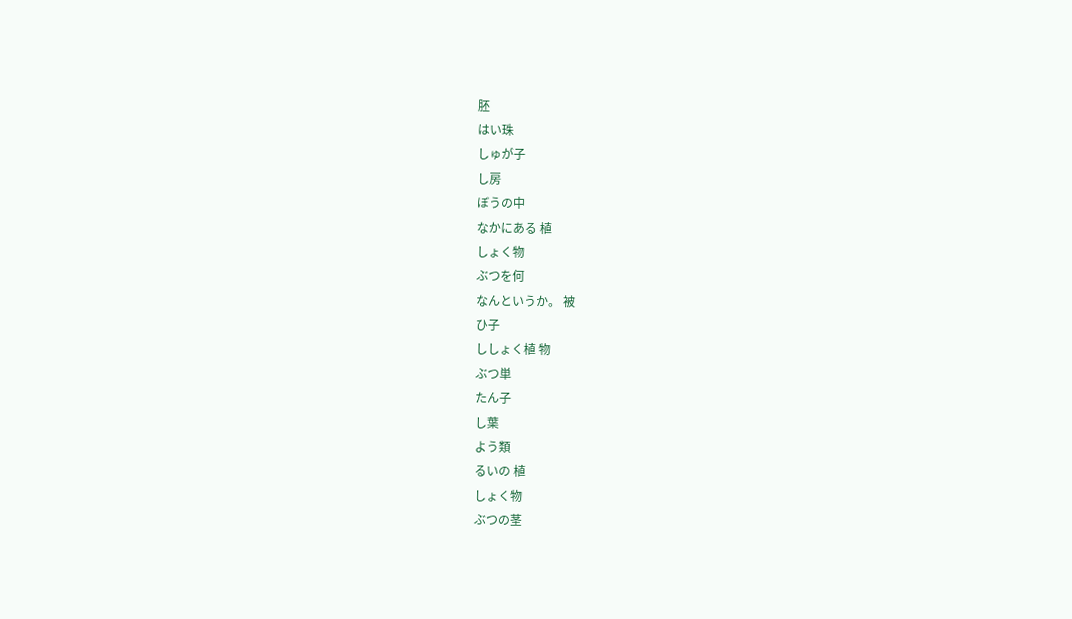胚
はい珠
しゅが子
し房
ぼうの中
なかにある 植
しょく物
ぶつを何
なんというか。 被
ひ子
ししょく植 物
ぶつ単
たん子
し葉
よう類
るいの 植
しょく物
ぶつの茎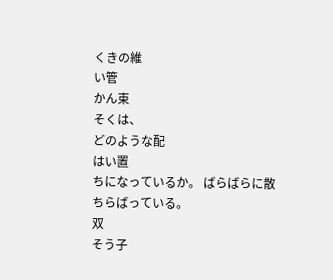くきの維
い管
かん束
そくは、
どのような配
はい置
ちになっているか。 ばらばらに散
ちらばっている。
双
そう子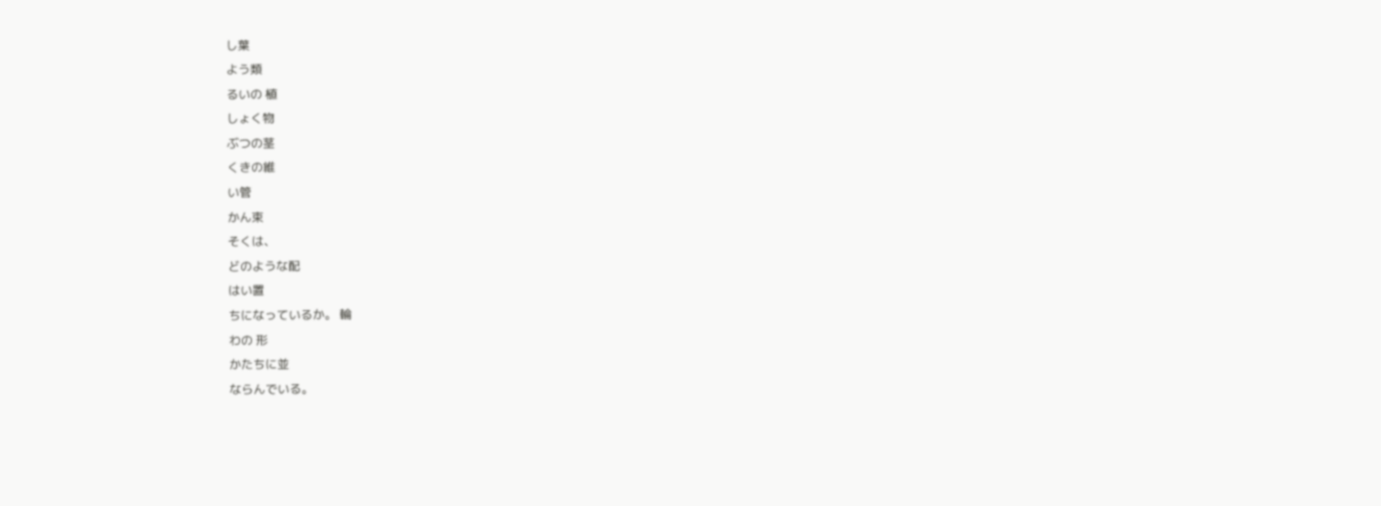し葉
よう類
るいの 植
しょく物
ぶつの茎
くきの維
い管
かん束
そくは、
どのような配
はい置
ちになっているか。 輪
わの 形
かたちに並
ならんでいる。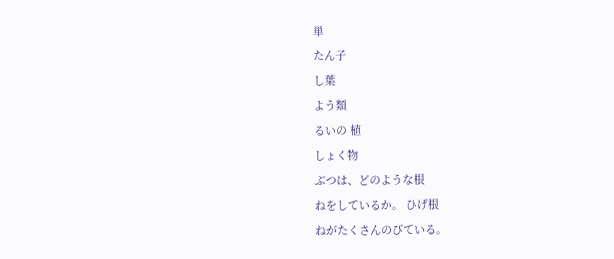単
たん子
し葉
よう類
るいの 植
しょく物
ぶつは、どのような根
ねをしているか。 ひげ根
ねがたくさんのびている。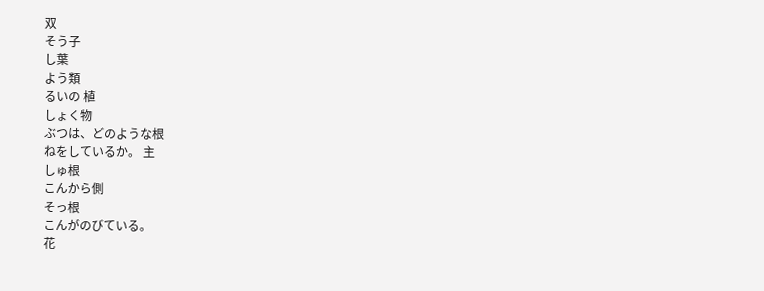双
そう子
し葉
よう類
るいの 植
しょく物
ぶつは、どのような根
ねをしているか。 主
しゅ根
こんから側
そっ根
こんがのびている。
花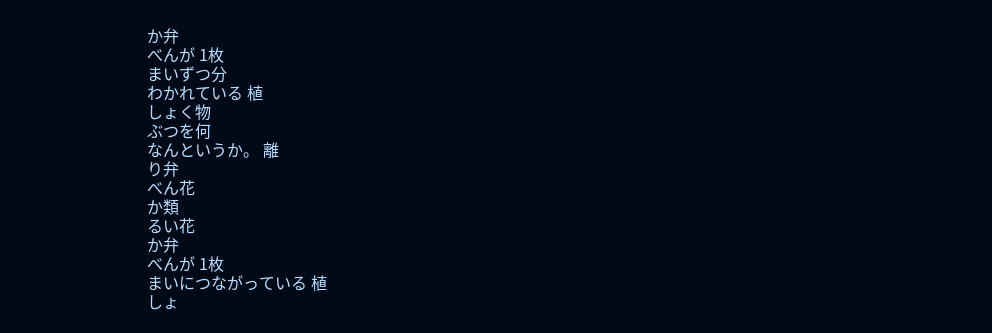か弁
べんが 1枚
まいずつ分
わかれている 植
しょく物
ぶつを何
なんというか。 離
り弁
べん花
か類
るい花
か弁
べんが 1枚
まいにつながっている 植
しょ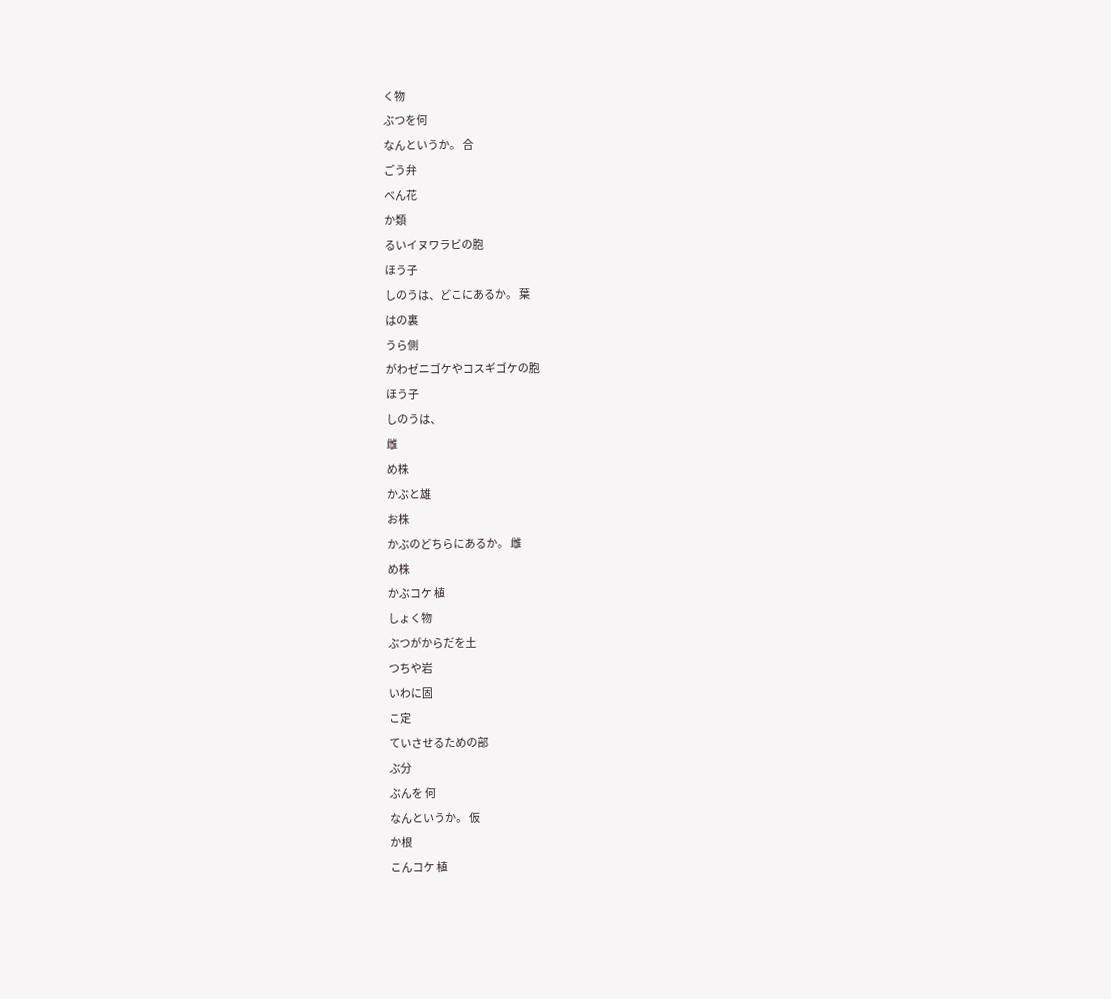く物
ぶつを何
なんというか。 合
ごう弁
べん花
か類
るいイヌワラビの胞
ほう子
しのうは、どこにあるか。 葉
はの裏
うら側
がわゼニゴケやコスギゴケの胞
ほう子
しのうは、
雌
め株
かぶと雄
お株
かぶのどちらにあるか。 雌
め株
かぶコケ 植
しょく物
ぶつがからだを土
つちや岩
いわに固
こ定
ていさせるための部
ぶ分
ぶんを 何
なんというか。 仮
か根
こんコケ 植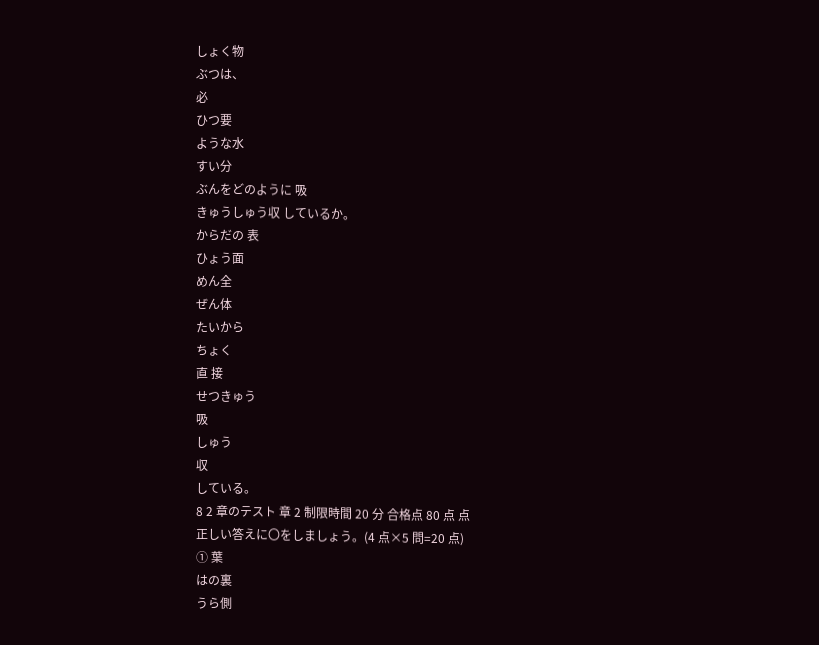しょく物
ぶつは、
必
ひつ要
ような水
すい分
ぶんをどのように 吸
きゅうしゅう収 しているか。
からだの 表
ひょう面
めん全
ぜん体
たいから
ちょく
直 接
せつきゅう
吸
しゅう
収
している。
8 2 章のテスト 章 2 制限時間 20 分 合格点 80 点 点
正しい答えに〇をしましょう。(4 点×5 問=20 点)
① 葉
はの裏
うら側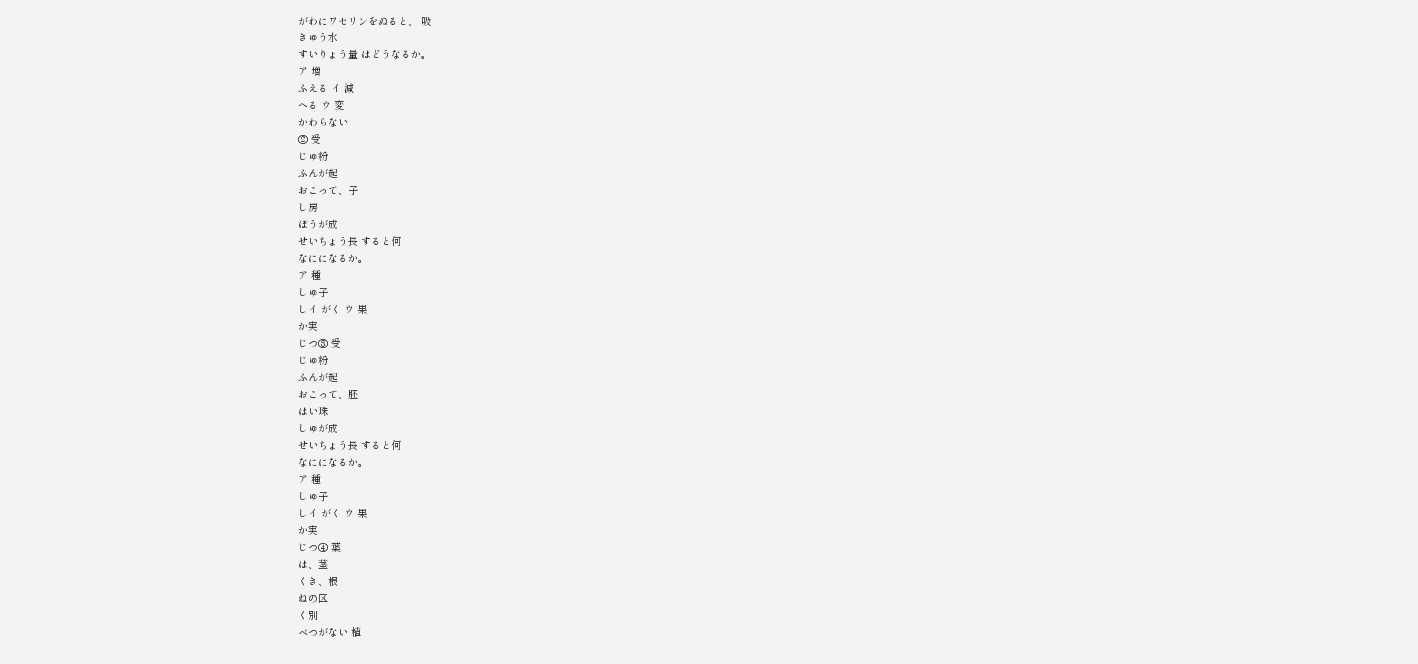がわにワセリンをぬると、 吸
きゅう水
すいりょう量 はどうなるか。
ア 増
ふえる イ 減
へる ウ 変
かわらない
② 受
じゅ粉
ふんが起
おこって、子
し房
ぼうが成
せいちょう長 すると何
なにになるか。
ア 種
しゅ子
しイ がく ウ 果
か実
じつ③ 受
じゅ粉
ふんが起
おこって、胚
はい珠
しゅが成
せいちょう長 すると何
なにになるか。
ア 種
しゅ子
しイ がく ウ 果
か実
じつ④ 葉
は、茎
くき、根
ねの区
く別
べつがない 植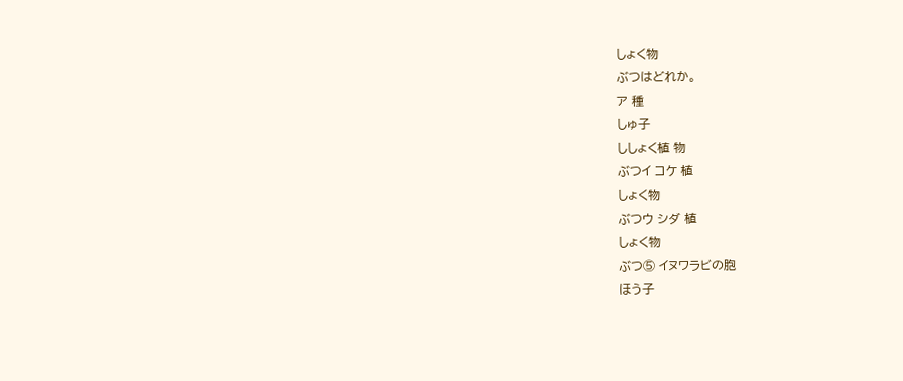しょく物
ぶつはどれか。
ア 種
しゅ子
ししょく植 物
ぶつイ コケ 植
しょく物
ぶつウ シダ 植
しょく物
ぶつ⑤ イヌワラビの胞
ほう子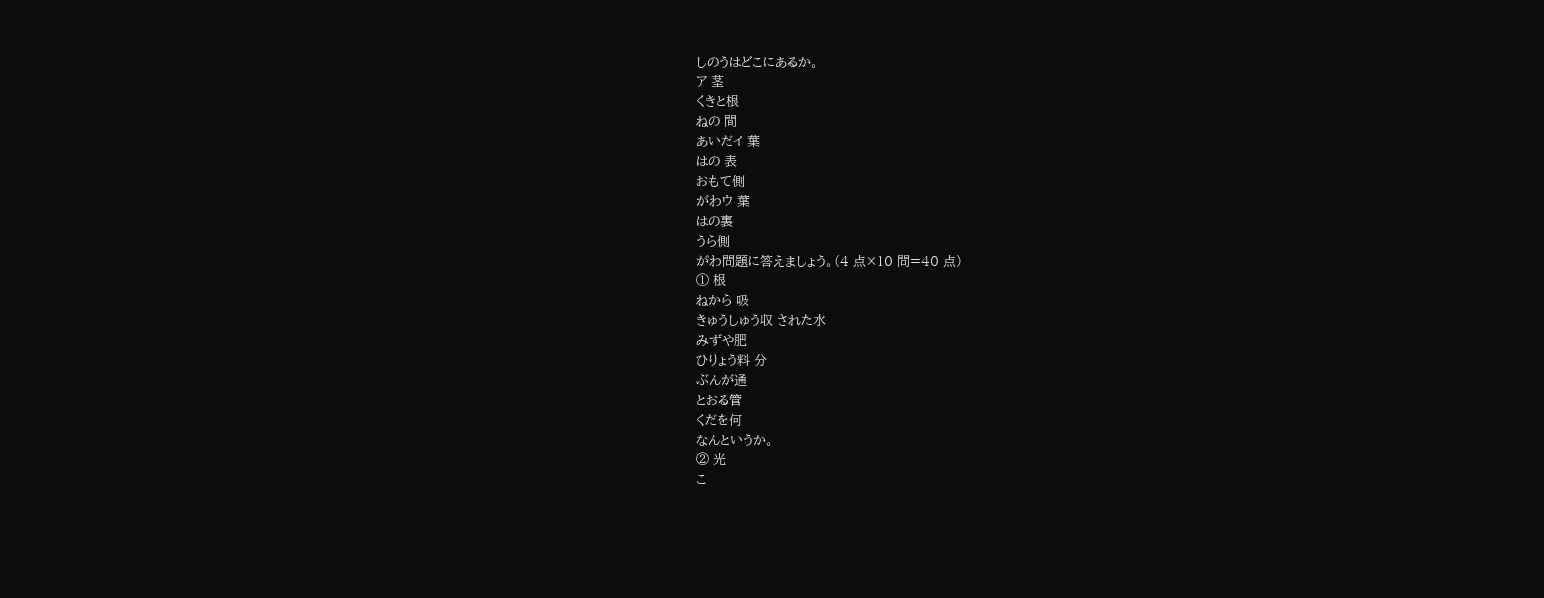しのうはどこにあるか。
ア 茎
くきと根
ねの 間
あいだイ 葉
はの 表
おもて側
がわウ 葉
はの裏
うら側
がわ問題に答えましょう。(4 点×10 問=40 点)
① 根
ねから 吸
きゅうしゅう収 された水
みずや肥
ひりょう料 分
ぶんが通
とおる管
くだを何
なんというか。
② 光
こ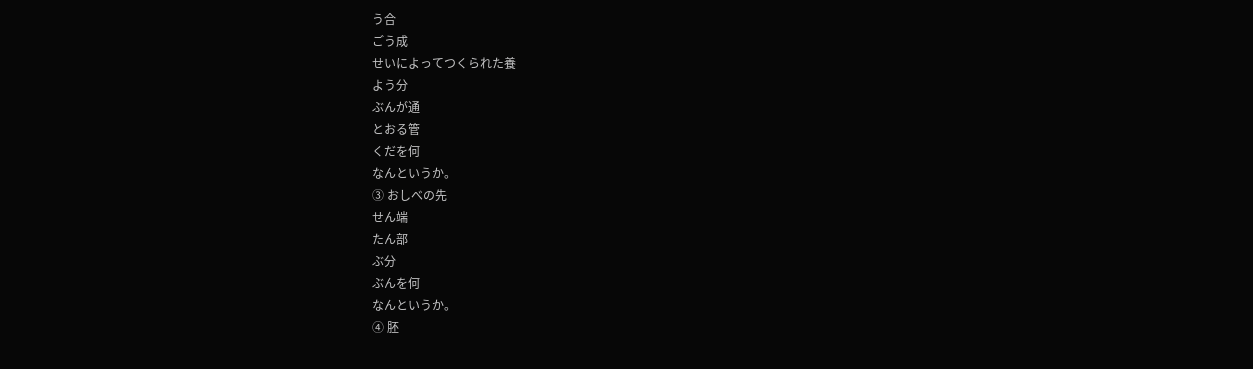う合
ごう成
せいによってつくられた養
よう分
ぶんが通
とおる管
くだを何
なんというか。
③ おしべの先
せん端
たん部
ぶ分
ぶんを何
なんというか。
④ 胚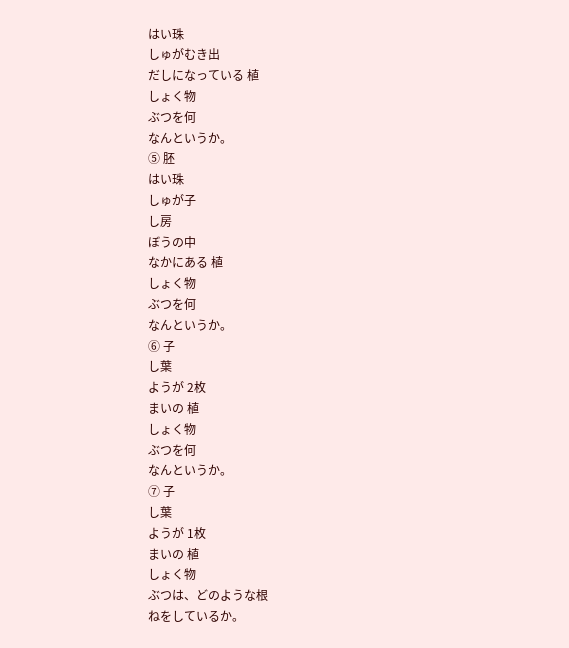はい珠
しゅがむき出
だしになっている 植
しょく物
ぶつを何
なんというか。
⑤ 胚
はい珠
しゅが子
し房
ぼうの中
なかにある 植
しょく物
ぶつを何
なんというか。
⑥ 子
し葉
ようが 2枚
まいの 植
しょく物
ぶつを何
なんというか。
⑦ 子
し葉
ようが 1枚
まいの 植
しょく物
ぶつは、どのような根
ねをしているか。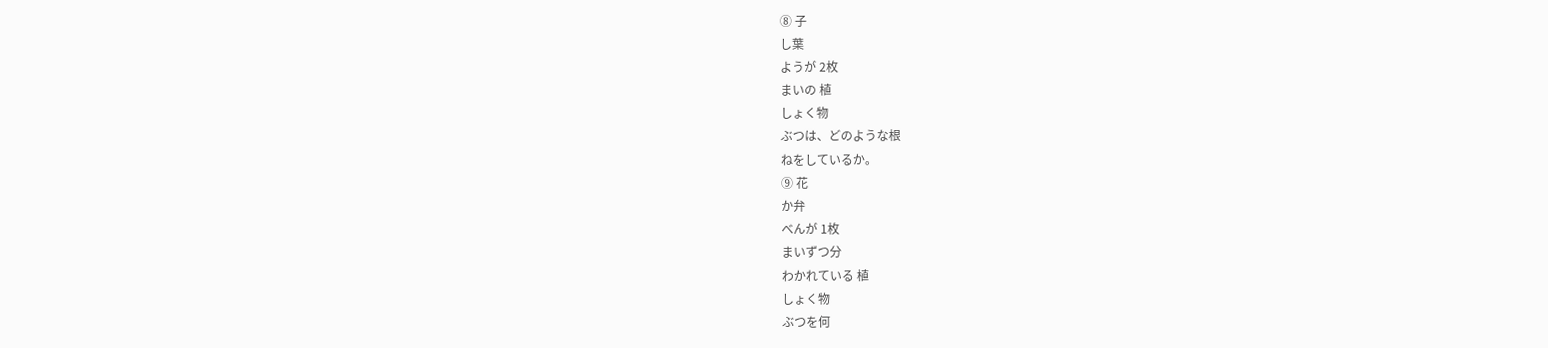⑧ 子
し葉
ようが 2枚
まいの 植
しょく物
ぶつは、どのような根
ねをしているか。
⑨ 花
か弁
べんが 1枚
まいずつ分
わかれている 植
しょく物
ぶつを何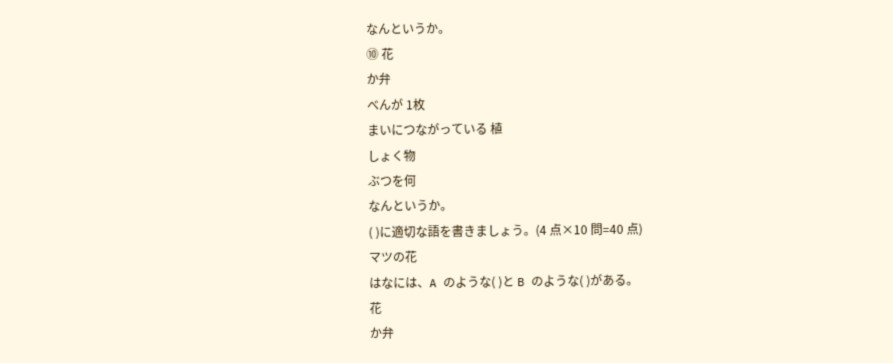なんというか。
⑩ 花
か弁
べんが 1枚
まいにつながっている 植
しょく物
ぶつを何
なんというか。
( )に適切な語を書きましょう。(4 点×10 問=40 点)
マツの花
はなには、A のような( )と B のような( )がある。
花
か弁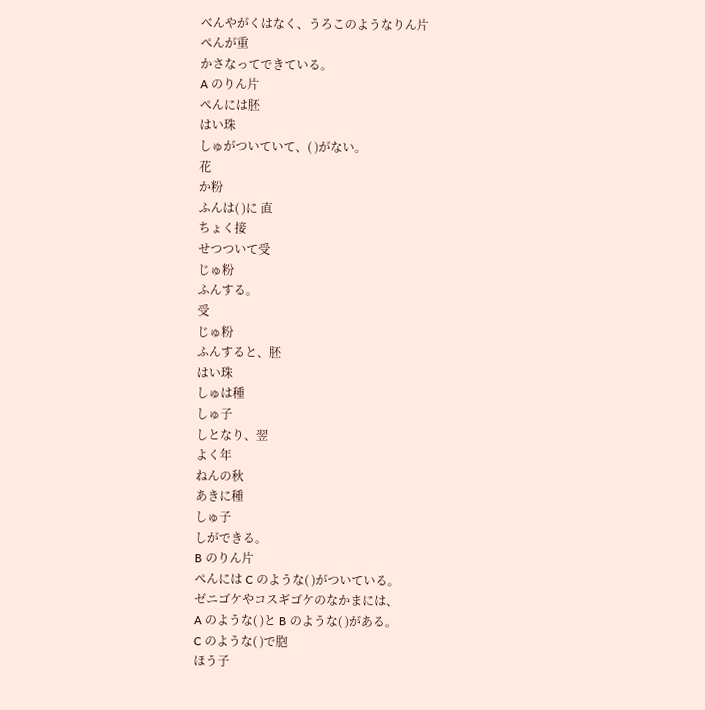べんやがくはなく、うろこのようなりん片
ぺんが重
かさなってできている。
A のりん片
ぺんには胚
はい珠
しゅがついていて、( )がない。
花
か粉
ふんは( )に 直
ちょく接
せつついて受
じゅ粉
ふんする。
受
じゅ粉
ふんすると、胚
はい珠
しゅは種
しゅ子
しとなり、翌
よく年
ねんの秋
あきに種
しゅ子
しができる。
B のりん片
ぺんには C のような( )がついている。
ゼニゴケやコスギゴケのなかまには、
A のような( )と B のような( )がある。
C のような( )で胞
ほう子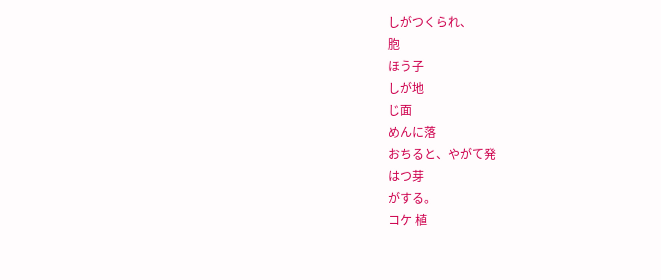しがつくられ、
胞
ほう子
しが地
じ面
めんに落
おちると、やがて発
はつ芽
がする。
コケ 植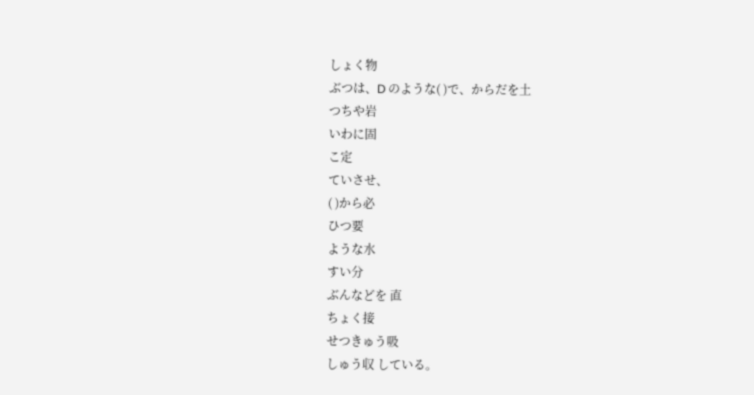しょく物
ぶつは、D のような( )で、からだを土
つちや岩
いわに固
こ定
ていさせ、
( )から必
ひつ要
ような水
すい分
ぶんなどを 直
ちょく接
せつきゅう吸
しゅう収 している。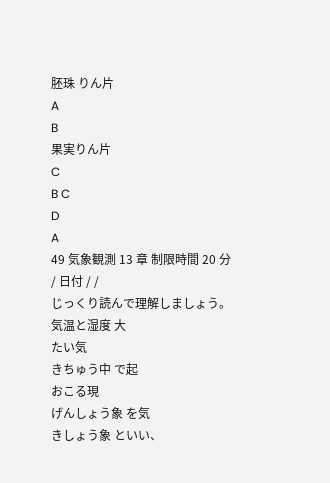胚珠 りん片
A
B
果実りん片
C
B C
D
A
49 気象観測 13 章 制限時間 20 分 / 日付 / /
じっくり読んで理解しましょう。
気温と湿度 大
たい気
きちゅう中 で起
おこる現
げんしょう象 を気
きしょう象 といい、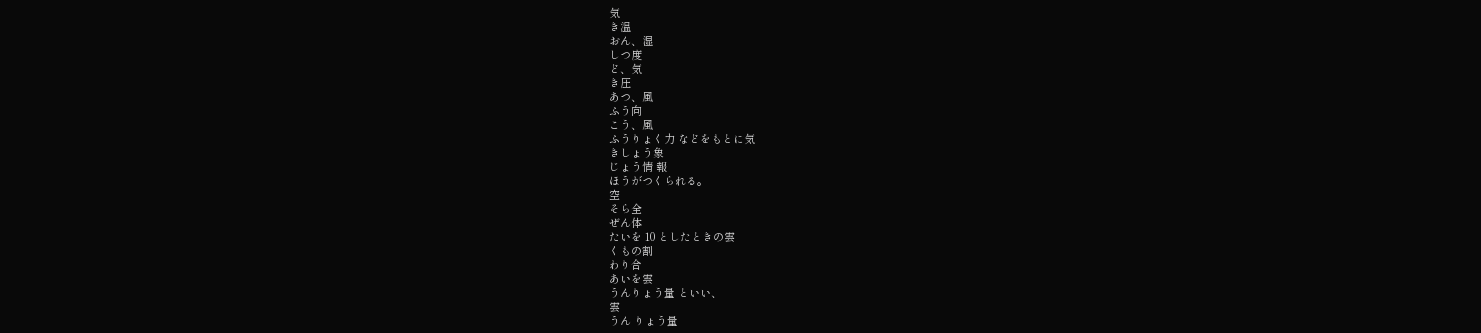気
き温
おん、湿
しつ度
ど、気
き圧
あつ、風
ふう向
こう、風
ふうりょく力 などをもとに気
きしょう象
じょう情 報
ほうがつくられる。
空
そら全
ぜん体
たいを 10 としたときの雲
くもの割
わり合
あいを雲
うんりょう量 といい、
雲
うん りょう量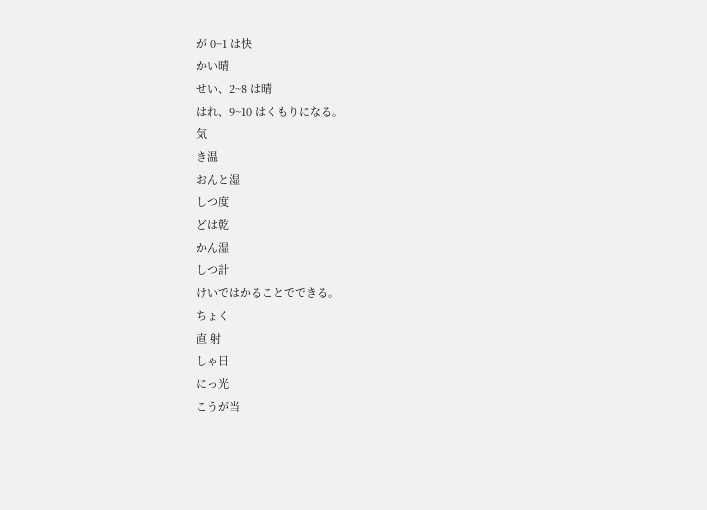が 0~1 は快
かい晴
せい、2~8 は晴
はれ、9~10 はくもりになる。
気
き温
おんと湿
しつ度
どは乾
かん湿
しつ計
けいではかることでできる。
ちょく
直 射
しゃ日
にっ光
こうが当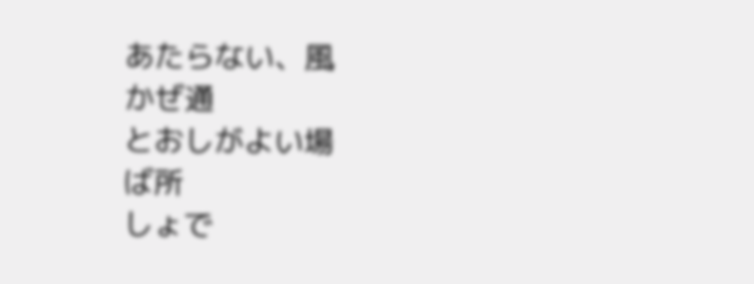あたらない、風
かぜ通
とおしがよい場
ば所
しょで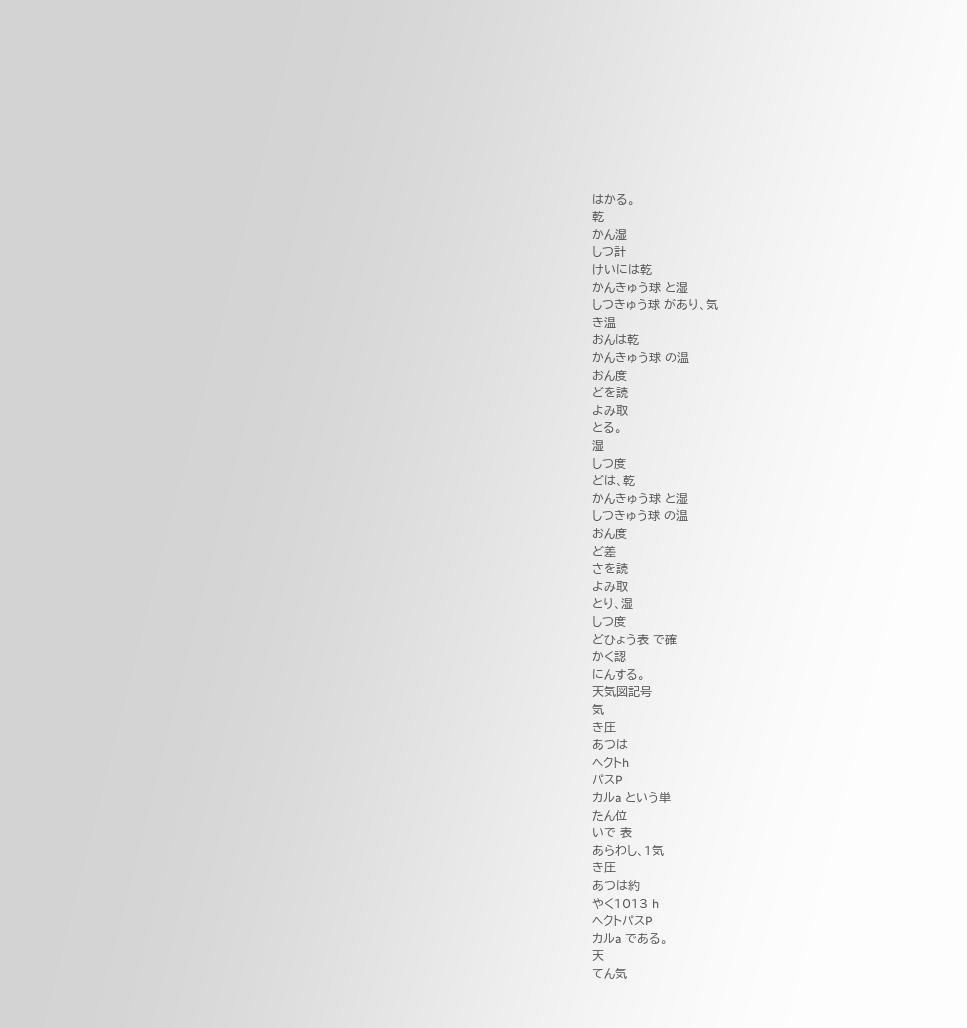はかる。
乾
かん湿
しつ計
けいには乾
かんきゅう球 と湿
しつきゅう球 があり、気
き温
おんは乾
かんきゅう球 の温
おん度
どを読
よみ取
とる。
湿
しつ度
どは、乾
かんきゅう球 と湿
しつきゅう球 の温
おん度
ど差
さを読
よみ取
とり、湿
しつ度
どひょう表 で確
かく認
にんする。
天気図記号
気
き圧
あつは
ヘクトh
パスP
カルa という単
たん位
いで 表
あらわし、1気
き圧
あつは約
やく1013 h
ヘクトパスP
カルa である。
天
てん気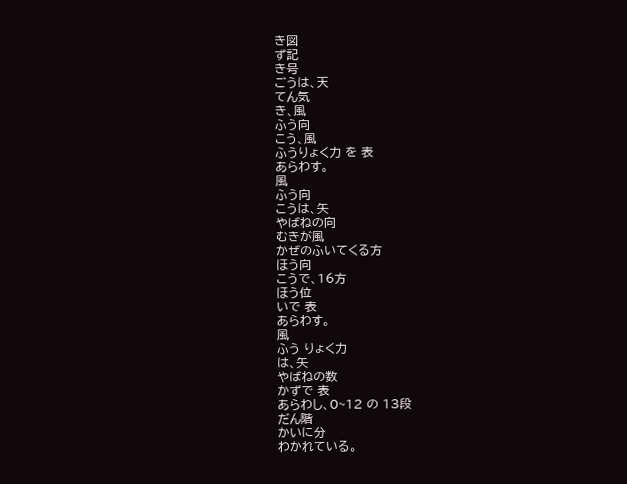き図
ず記
き号
ごうは、天
てん気
き、風
ふう向
こう、風
ふうりょく力 を 表
あらわす。
風
ふう向
こうは、矢
やばねの向
むきが風
かぜのふいてくる方
ほう向
こうで、16方
ほう位
いで 表
あらわす。
風
ふう りょく力
は、矢
やばねの数
かずで 表
あらわし、0~12 の 13段
だん階
かいに分
わかれている。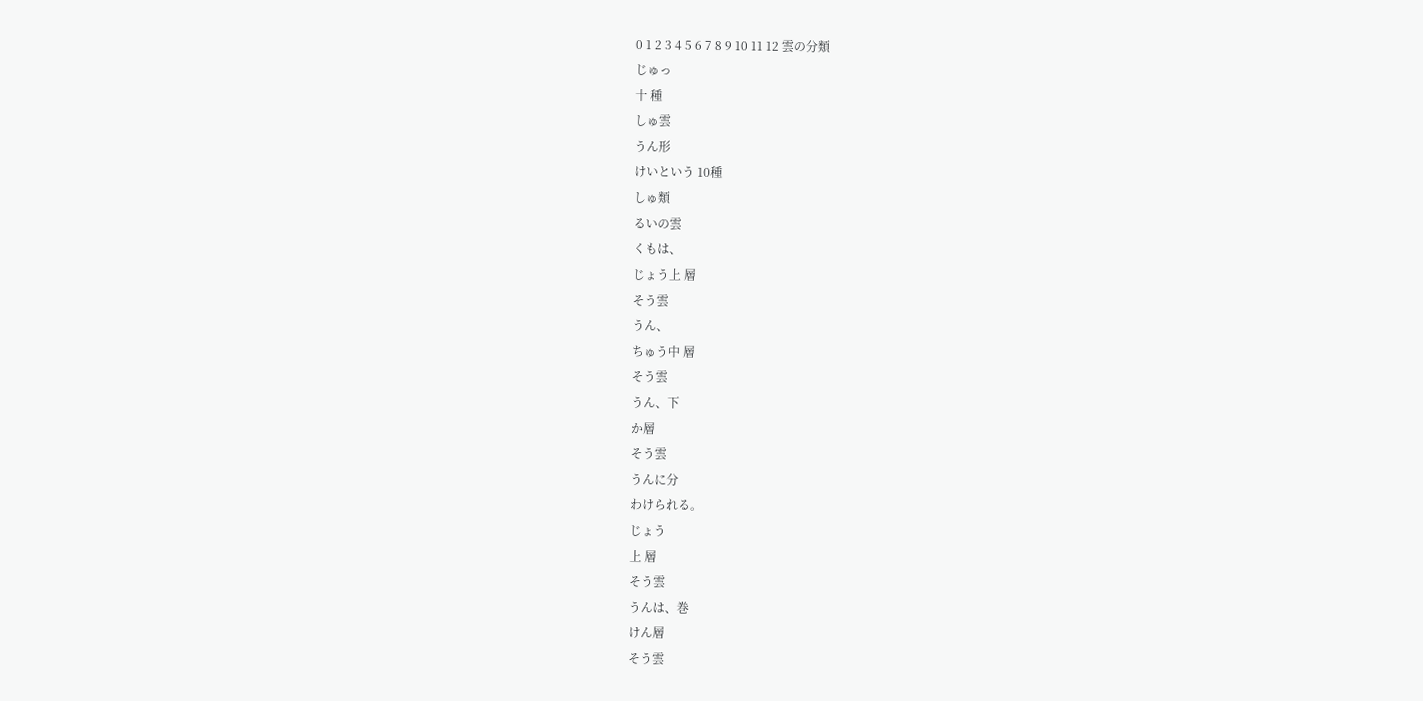0 1 2 3 4 5 6 7 8 9 10 11 12 雲の分類
じゅっ
十 種
しゅ雲
うん形
けいという 10種
しゅ類
るいの雲
くもは、
じょう上 層
そう雲
うん、
ちゅう中 層
そう雲
うん、下
か層
そう雲
うんに分
わけられる。
じょう
上 層
そう雲
うんは、巻
けん層
そう雲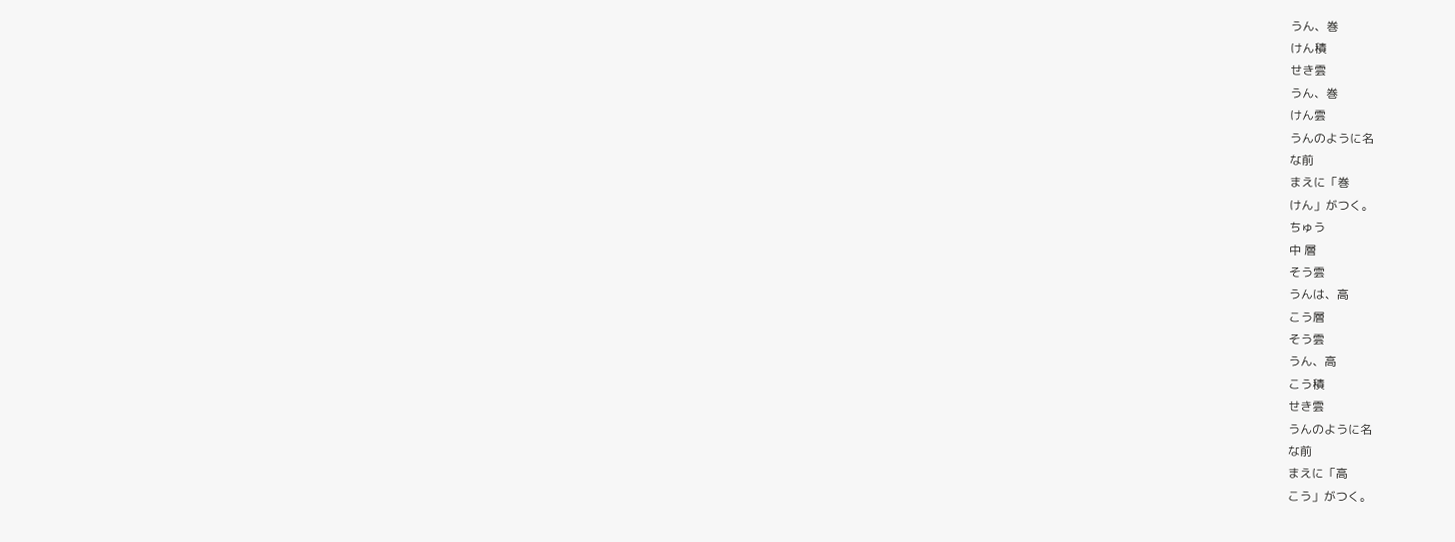うん、巻
けん積
せき雲
うん、巻
けん雲
うんのように名
な前
まえに「巻
けん」がつく。
ちゅう
中 層
そう雲
うんは、高
こう層
そう雲
うん、高
こう積
せき雲
うんのように名
な前
まえに「高
こう」がつく。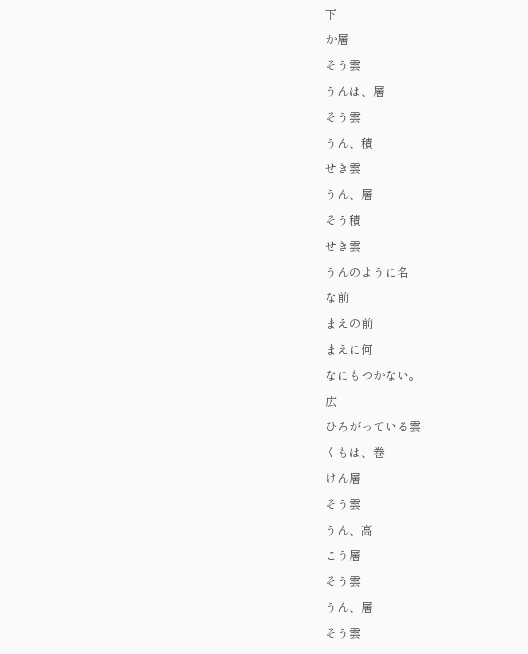下
か層
そう雲
うんは、層
そう雲
うん、積
せき雲
うん、層
そう積
せき雲
うんのように名
な前
まえの前
まえに何
なにもつかない。
広
ひろがっている雲
くもは、巻
けん層
そう雲
うん、高
こう層
そう雲
うん、層
そう雲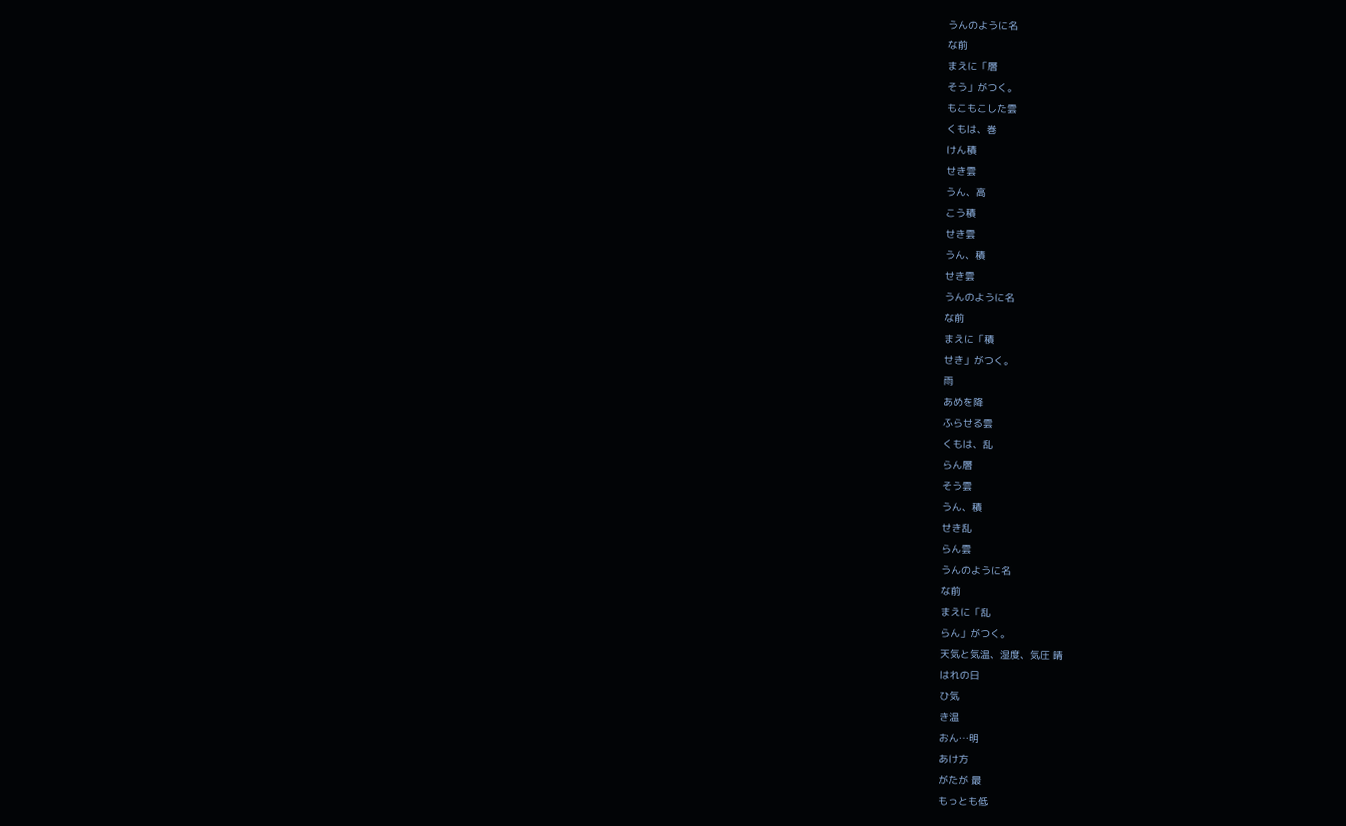うんのように名
な前
まえに「層
そう」がつく。
もこもこした雲
くもは、巻
けん積
せき雲
うん、高
こう積
せき雲
うん、積
せき雲
うんのように名
な前
まえに「積
せき」がつく。
雨
あめを降
ふらせる雲
くもは、乱
らん層
そう雲
うん、積
せき乱
らん雲
うんのように名
な前
まえに「乱
らん」がつく。
天気と気温、湿度、気圧 晴
はれの日
ひ気
き温
おん…明
あけ方
がたが 最
もっとも低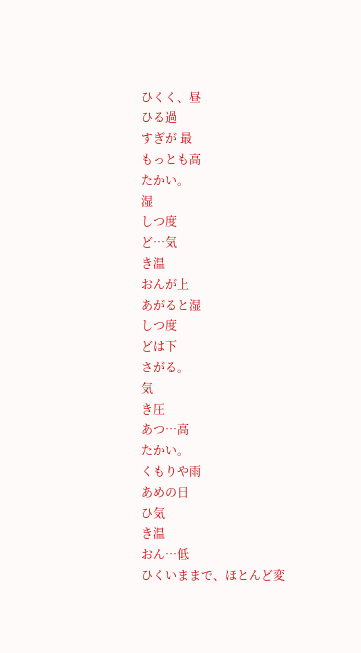ひくく、昼
ひる過
すぎが 最
もっとも高
たかい。
湿
しつ度
ど…気
き温
おんが上
あがると湿
しつ度
どは下
さがる。
気
き圧
あつ…高
たかい。
くもりや雨
あめの日
ひ気
き温
おん…低
ひくいままで、ほとんど変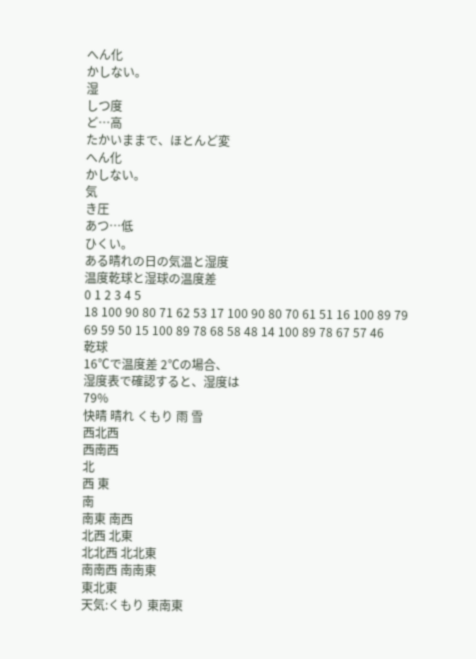へん化
かしない。
湿
しつ度
ど…高
たかいままで、ほとんど変
へん化
かしない。
気
き圧
あつ…低
ひくい。
ある晴れの日の気温と湿度
温度乾球と湿球の温度差
0 1 2 3 4 5
18 100 90 80 71 62 53 17 100 90 80 70 61 51 16 100 89 79 69 59 50 15 100 89 78 68 58 48 14 100 89 78 67 57 46
乾球
16℃で温度差 2℃の場合、
湿度表で確認すると、湿度は
79%
快晴 晴れ くもり 雨 雪
西北西
西南西
北
西 東
南
南東 南西
北西 北東
北北西 北北東
南南西 南南東
東北東
天気:くもり 東南東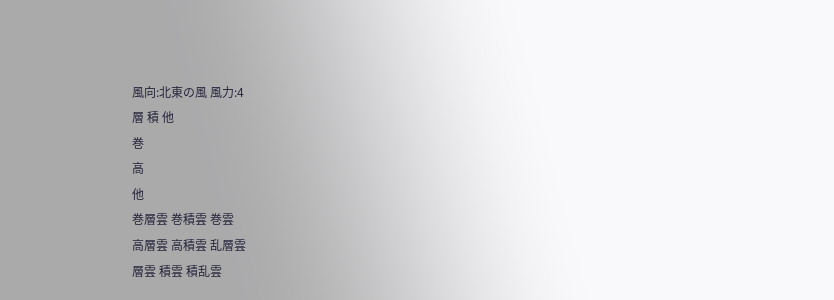風向:北東の風 風力:4
層 積 他
巻
高
他
巻層雲 巻積雲 巻雲
高層雲 高積雲 乱層雲
層雲 積雲 積乱雲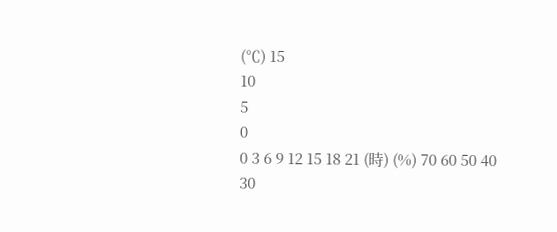(℃) 15
10
5
0
0 3 6 9 12 15 18 21 (時) (%) 70 60 50 40 30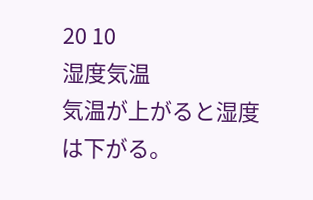20 10
湿度気温
気温が上がると湿度は下がる。